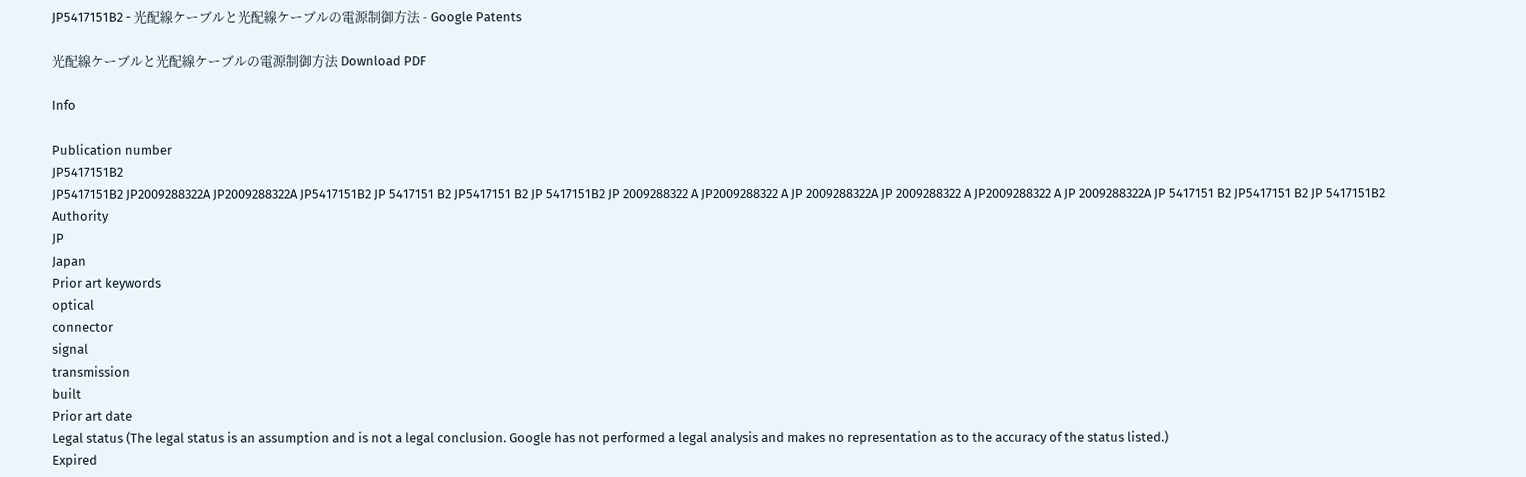JP5417151B2 - 光配線ケーブルと光配線ケーブルの電源制御方法 - Google Patents

光配線ケーブルと光配線ケーブルの電源制御方法 Download PDF

Info

Publication number
JP5417151B2
JP5417151B2 JP2009288322A JP2009288322A JP5417151B2 JP 5417151 B2 JP5417151 B2 JP 5417151B2 JP 2009288322 A JP2009288322 A JP 2009288322A JP 2009288322 A JP2009288322 A JP 2009288322A JP 5417151 B2 JP5417151 B2 JP 5417151B2
Authority
JP
Japan
Prior art keywords
optical
connector
signal
transmission
built
Prior art date
Legal status (The legal status is an assumption and is not a legal conclusion. Google has not performed a legal analysis and makes no representation as to the accuracy of the status listed.)
Expired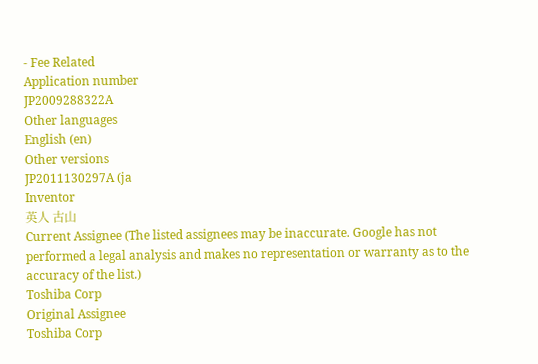- Fee Related
Application number
JP2009288322A
Other languages
English (en)
Other versions
JP2011130297A (ja
Inventor
英人 古山
Current Assignee (The listed assignees may be inaccurate. Google has not performed a legal analysis and makes no representation or warranty as to the accuracy of the list.)
Toshiba Corp
Original Assignee
Toshiba Corp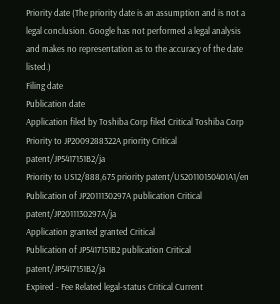Priority date (The priority date is an assumption and is not a legal conclusion. Google has not performed a legal analysis and makes no representation as to the accuracy of the date listed.)
Filing date
Publication date
Application filed by Toshiba Corp filed Critical Toshiba Corp
Priority to JP2009288322A priority Critical patent/JP5417151B2/ja
Priority to US12/888,675 priority patent/US20110150401A1/en
Publication of JP2011130297A publication Critical patent/JP2011130297A/ja
Application granted granted Critical
Publication of JP5417151B2 publication Critical patent/JP5417151B2/ja
Expired - Fee Related legal-status Critical Current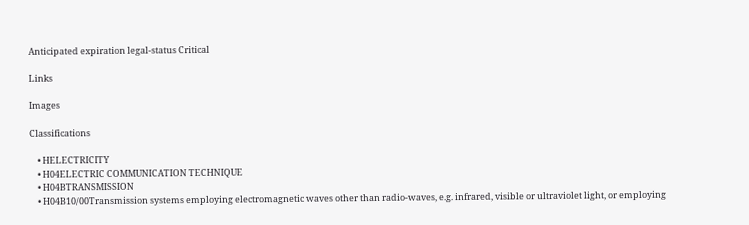Anticipated expiration legal-status Critical

Links

Images

Classifications

    • HELECTRICITY
    • H04ELECTRIC COMMUNICATION TECHNIQUE
    • H04BTRANSMISSION
    • H04B10/00Transmission systems employing electromagnetic waves other than radio-waves, e.g. infrared, visible or ultraviolet light, or employing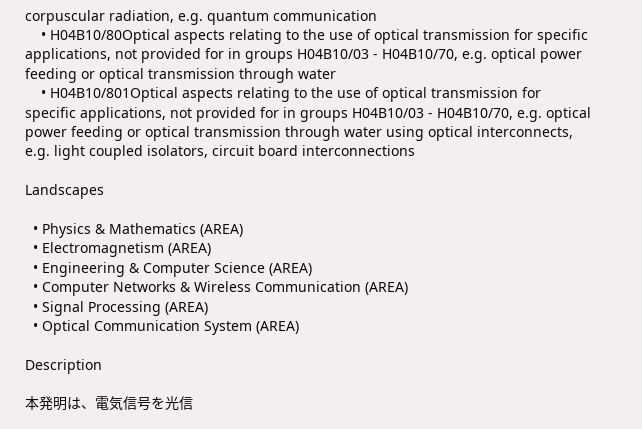corpuscular radiation, e.g. quantum communication
    • H04B10/80Optical aspects relating to the use of optical transmission for specific applications, not provided for in groups H04B10/03 - H04B10/70, e.g. optical power feeding or optical transmission through water
    • H04B10/801Optical aspects relating to the use of optical transmission for specific applications, not provided for in groups H04B10/03 - H04B10/70, e.g. optical power feeding or optical transmission through water using optical interconnects, e.g. light coupled isolators, circuit board interconnections

Landscapes

  • Physics & Mathematics (AREA)
  • Electromagnetism (AREA)
  • Engineering & Computer Science (AREA)
  • Computer Networks & Wireless Communication (AREA)
  • Signal Processing (AREA)
  • Optical Communication System (AREA)

Description

本発明は、電気信号を光信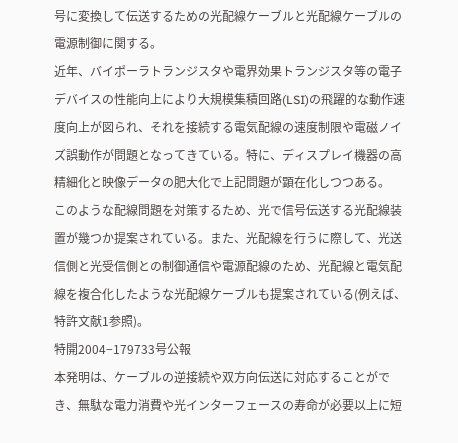号に変換して伝送するための光配線ケーブルと光配線ケーブルの電源制御に関する。
近年、バイポーラトランジスタや電界効果トランジスタ等の電子デバイスの性能向上により大規模集積回路(LSI)の飛躍的な動作速度向上が図られ、それを接続する電気配線の速度制限や電磁ノイズ誤動作が問題となってきている。特に、ディスプレイ機器の高精細化と映像データの肥大化で上記問題が顕在化しつつある。
このような配線問題を対策するため、光で信号伝送する光配線装置が幾つか提案されている。また、光配線を行うに際して、光送信側と光受信側との制御通信や電源配線のため、光配線と電気配線を複合化したような光配線ケーブルも提案されている(例えば、特許文献1参照)。
特開2004−179733号公報
本発明は、ケーブルの逆接続や双方向伝送に対応することができ、無駄な電力消費や光インターフェースの寿命が必要以上に短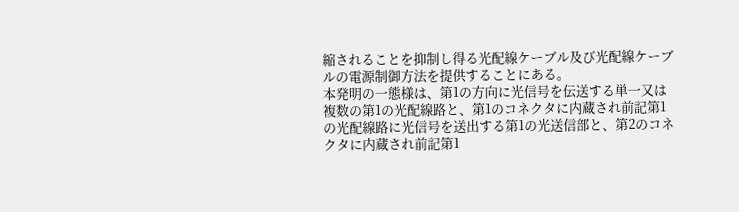縮されることを抑制し得る光配線ケーブル及び光配線ケーブルの電源制御方法を提供することにある。
本発明の一態様は、第1の方向に光信号を伝送する単一又は複数の第1の光配線路と、第1のコネクタに内蔵され前記第1の光配線路に光信号を送出する第1の光送信部と、第2のコネクタに内蔵され前記第1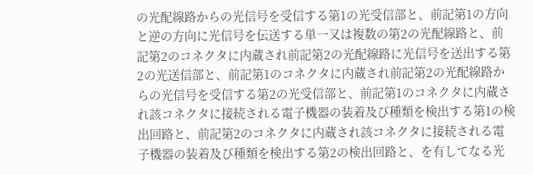の光配線路からの光信号を受信する第1の光受信部と、前記第1の方向と逆の方向に光信号を伝送する単一又は複数の第2の光配線路と、前記第2のコネクタに内蔵され前記第2の光配線路に光信号を送出する第2の光送信部と、前記第1のコネクタに内蔵され前記第2の光配線路からの光信号を受信する第2の光受信部と、前記第1のコネクタに内蔵され該コネクタに接続される電子機器の装着及び種類を検出する第1の検出回路と、前記第2のコネクタに内蔵され該コネクタに接続される電子機器の装着及び種類を検出する第2の検出回路と、を有してなる光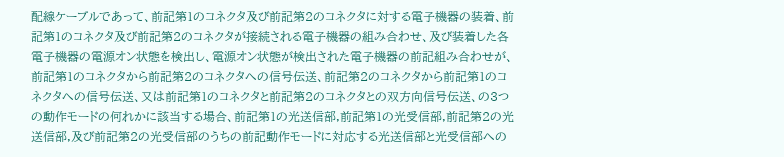配線ケーブルであって、前記第1のコネクタ及び前記第2のコネクタに対する電子機器の装着、前記第1のコネクタ及び前記第2のコネクタが接続される電子機器の組み合わせ、及び装着した各電子機器の電源オン状態を検出し、電源オン状態が検出された電子機器の前記組み合わせが、前記第1のコネクタから前記第2のコネクタへの信号伝送、前記第2のコネクタから前記第1のコネクタへの信号伝送、又は前記第1のコネクタと前記第2のコネクタとの双方向信号伝送、の3つの動作モードの何れかに該当する場合、前記第1の光送信部,前記第1の光受信部,前記第2の光送信部,及び前記第2の光受信部のうちの前記動作モードに対応する光送信部と光受信部への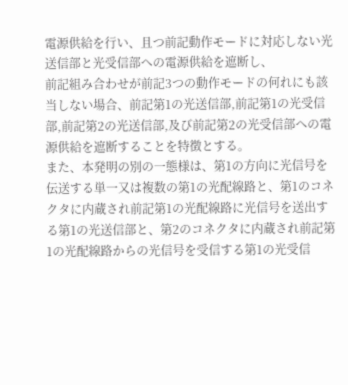電源供給を行い、且つ前記動作モードに対応しない光送信部と光受信部への電源供給を遮断し、
前記組み合わせが前記3つの動作モードの何れにも該当しない場合、前記第1の光送信部,前記第1の光受信部,前記第2の光送信部,及び前記第2の光受信部への電源供給を遮断することを特徴とする。
また、本発明の別の一態様は、第1の方向に光信号を伝送する単一又は複数の第1の光配線路と、第1のコネクタに内蔵され前記第1の光配線路に光信号を送出する第1の光送信部と、第2のコネクタに内蔵され前記第1の光配線路からの光信号を受信する第1の光受信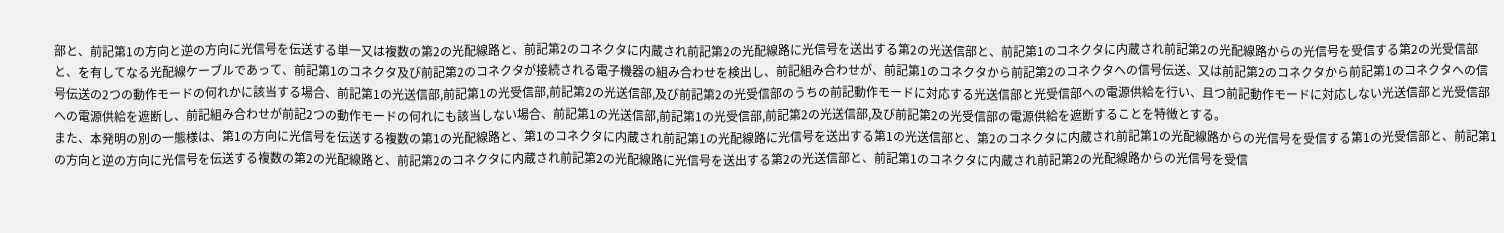部と、前記第1の方向と逆の方向に光信号を伝送する単一又は複数の第2の光配線路と、前記第2のコネクタに内蔵され前記第2の光配線路に光信号を送出する第2の光送信部と、前記第1のコネクタに内蔵され前記第2の光配線路からの光信号を受信する第2の光受信部と、を有してなる光配線ケーブルであって、前記第1のコネクタ及び前記第2のコネクタが接続される電子機器の組み合わせを検出し、前記組み合わせが、前記第1のコネクタから前記第2のコネクタへの信号伝送、又は前記第2のコネクタから前記第1のコネクタへの信号伝送の2つの動作モードの何れかに該当する場合、前記第1の光送信部,前記第1の光受信部,前記第2の光送信部,及び前記第2の光受信部のうちの前記動作モードに対応する光送信部と光受信部への電源供給を行い、且つ前記動作モードに対応しない光送信部と光受信部への電源供給を遮断し、前記組み合わせが前記2つの動作モードの何れにも該当しない場合、前記第1の光送信部,前記第1の光受信部,前記第2の光送信部,及び前記第2の光受信部の電源供給を遮断することを特徴とする。
また、本発明の別の一態様は、第1の方向に光信号を伝送する複数の第1の光配線路と、第1のコネクタに内蔵され前記第1の光配線路に光信号を送出する第1の光送信部と、第2のコネクタに内蔵され前記第1の光配線路からの光信号を受信する第1の光受信部と、前記第1の方向と逆の方向に光信号を伝送する複数の第2の光配線路と、前記第2のコネクタに内蔵され前記第2の光配線路に光信号を送出する第2の光送信部と、前記第1のコネクタに内蔵され前記第2の光配線路からの光信号を受信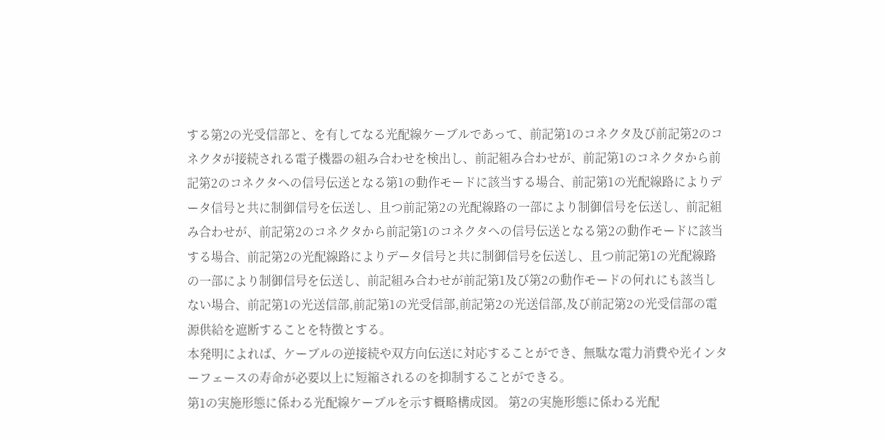する第2の光受信部と、を有してなる光配線ケーブルであって、前記第1のコネクタ及び前記第2のコネクタが接続される電子機器の組み合わせを検出し、前記組み合わせが、前記第1のコネクタから前記第2のコネクタへの信号伝送となる第1の動作モードに該当する場合、前記第1の光配線路によりデータ信号と共に制御信号を伝送し、且つ前記第2の光配線路の一部により制御信号を伝送し、前記組み合わせが、前記第2のコネクタから前記第1のコネクタへの信号伝送となる第2の動作モードに該当する場合、前記第2の光配線路によりデータ信号と共に制御信号を伝送し、且つ前記第1の光配線路の一部により制御信号を伝送し、前記組み合わせが前記第1及び第2の動作モードの何れにも該当しない場合、前記第1の光送信部,前記第1の光受信部,前記第2の光送信部,及び前記第2の光受信部の電源供給を遮断することを特徴とする。
本発明によれば、ケーブルの逆接続や双方向伝送に対応することができ、無駄な電力消費や光インターフェースの寿命が必要以上に短縮されるのを抑制することができる。
第1の実施形態に係わる光配線ケーブルを示す概略構成図。 第2の実施形態に係わる光配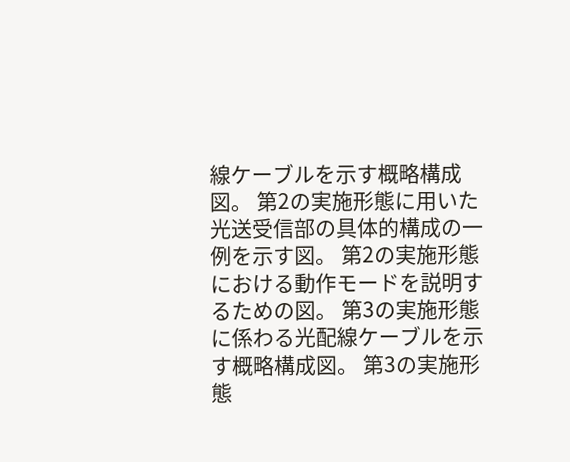線ケーブルを示す概略構成図。 第2の実施形態に用いた光送受信部の具体的構成の一例を示す図。 第2の実施形態における動作モードを説明するための図。 第3の実施形態に係わる光配線ケーブルを示す概略構成図。 第3の実施形態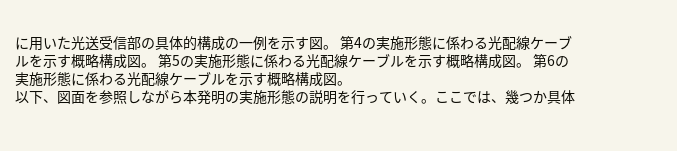に用いた光送受信部の具体的構成の一例を示す図。 第4の実施形態に係わる光配線ケーブルを示す概略構成図。 第5の実施形態に係わる光配線ケーブルを示す概略構成図。 第6の実施形態に係わる光配線ケーブルを示す概略構成図。
以下、図面を参照しながら本発明の実施形態の説明を行っていく。ここでは、幾つか具体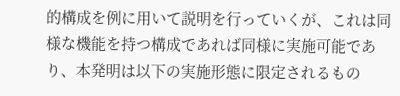的構成を例に用いて説明を行っていくが、これは同様な機能を持つ構成であれば同様に実施可能であり、本発明は以下の実施形態に限定されるもの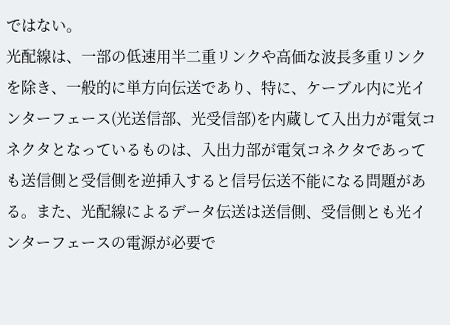ではない。
光配線は、一部の低速用半二重リンクや高価な波長多重リンクを除き、一般的に単方向伝送であり、特に、ケーブル内に光インターフェース(光送信部、光受信部)を内蔵して入出力が電気コネクタとなっているものは、入出力部が電気コネクタであっても送信側と受信側を逆挿入すると信号伝送不能になる問題がある。また、光配線によるデータ伝送は送信側、受信側とも光インターフェースの電源が必要で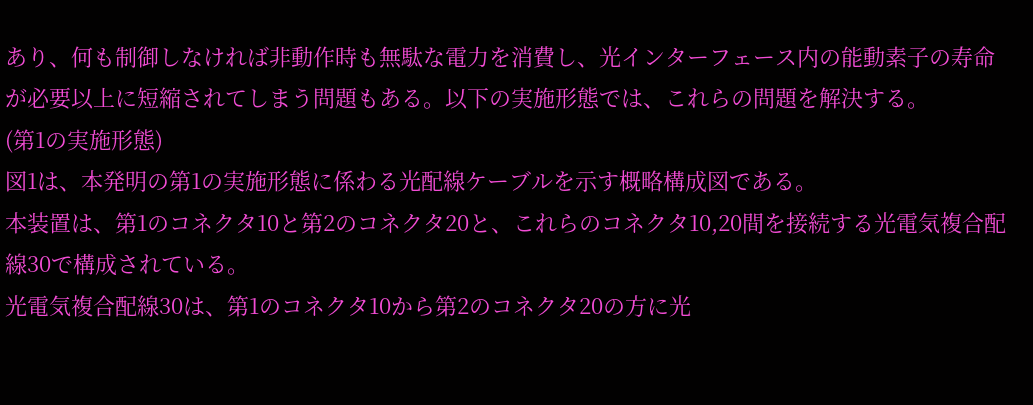あり、何も制御しなければ非動作時も無駄な電力を消費し、光インターフェース内の能動素子の寿命が必要以上に短縮されてしまう問題もある。以下の実施形態では、これらの問題を解決する。
(第1の実施形態)
図1は、本発明の第1の実施形態に係わる光配線ケーブルを示す概略構成図である。
本装置は、第1のコネクタ10と第2のコネクタ20と、これらのコネクタ10,20間を接続する光電気複合配線30で構成されている。
光電気複合配線30は、第1のコネクタ10から第2のコネクタ20の方に光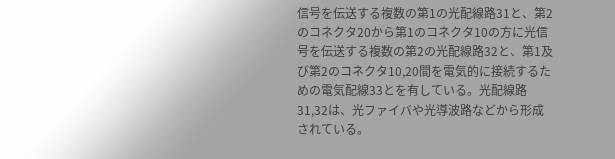信号を伝送する複数の第1の光配線路31と、第2のコネクタ20から第1のコネクタ10の方に光信号を伝送する複数の第2の光配線路32と、第1及び第2のコネクタ10,20間を電気的に接続するための電気配線33とを有している。光配線路31,32は、光ファイバや光導波路などから形成されている。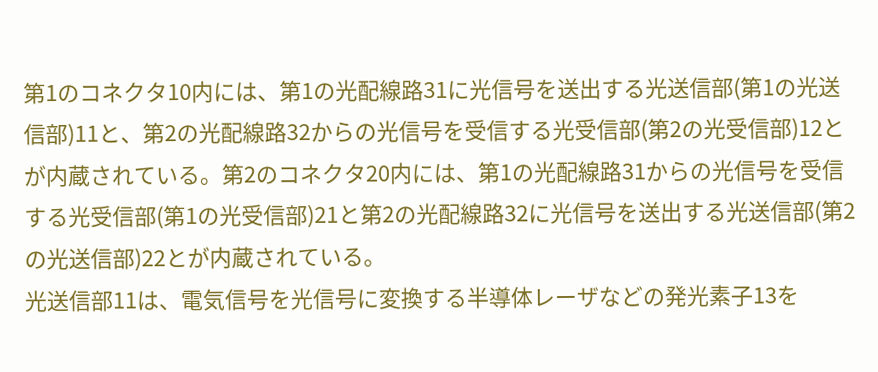第1のコネクタ10内には、第1の光配線路31に光信号を送出する光送信部(第1の光送信部)11と、第2の光配線路32からの光信号を受信する光受信部(第2の光受信部)12とが内蔵されている。第2のコネクタ20内には、第1の光配線路31からの光信号を受信する光受信部(第1の光受信部)21と第2の光配線路32に光信号を送出する光送信部(第2の光送信部)22とが内蔵されている。
光送信部11は、電気信号を光信号に変換する半導体レーザなどの発光素子13を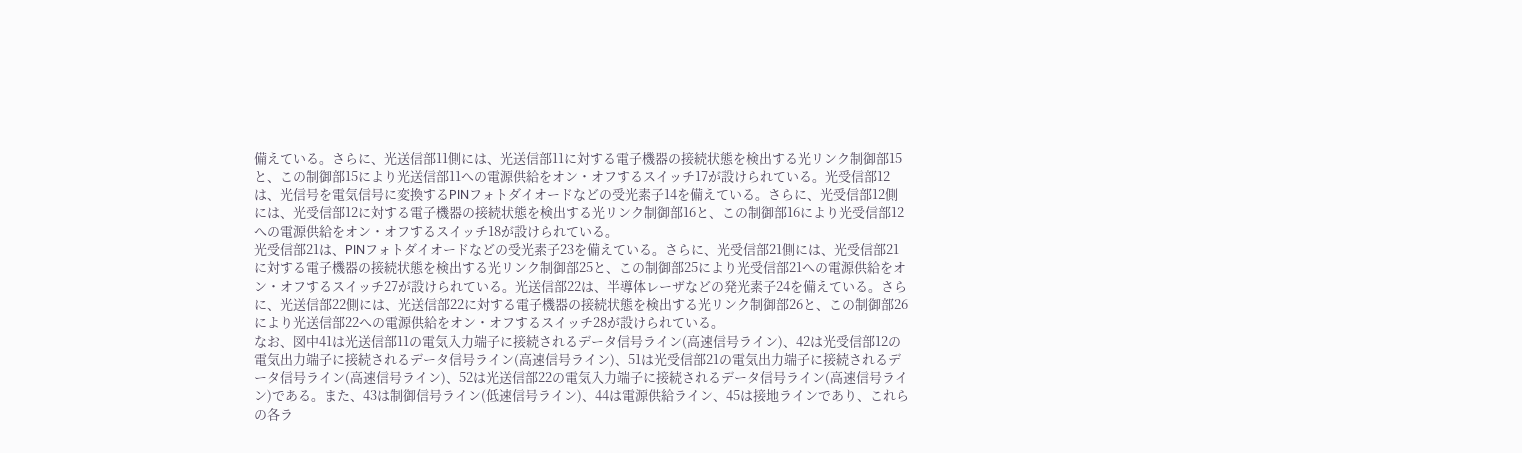備えている。さらに、光送信部11側には、光送信部11に対する電子機器の接続状態を検出する光リンク制御部15と、この制御部15により光送信部11への電源供給をオン・オフするスイッチ17が設けられている。光受信部12は、光信号を電気信号に変換するPINフォトダイオードなどの受光素子14を備えている。さらに、光受信部12側には、光受信部12に対する電子機器の接続状態を検出する光リンク制御部16と、この制御部16により光受信部12への電源供給をオン・オフするスイッチ18が設けられている。
光受信部21は、PINフォトダイオードなどの受光素子23を備えている。さらに、光受信部21側には、光受信部21に対する電子機器の接続状態を検出する光リンク制御部25と、この制御部25により光受信部21への電源供給をオン・オフするスイッチ27が設けられている。光送信部22は、半導体レーザなどの発光素子24を備えている。さらに、光送信部22側には、光送信部22に対する電子機器の接続状態を検出する光リンク制御部26と、この制御部26により光送信部22への電源供給をオン・オフするスイッチ28が設けられている。
なお、図中41は光送信部11の電気入力端子に接続されるデータ信号ライン(高速信号ライン)、42は光受信部12の電気出力端子に接続されるデータ信号ライン(高速信号ライン)、51は光受信部21の電気出力端子に接続されるデータ信号ライン(高速信号ライン)、52は光送信部22の電気入力端子に接続されるデータ信号ライン(高速信号ライン)である。また、43は制御信号ライン(低速信号ライン)、44は電源供給ライン、45は接地ラインであり、これらの各ラ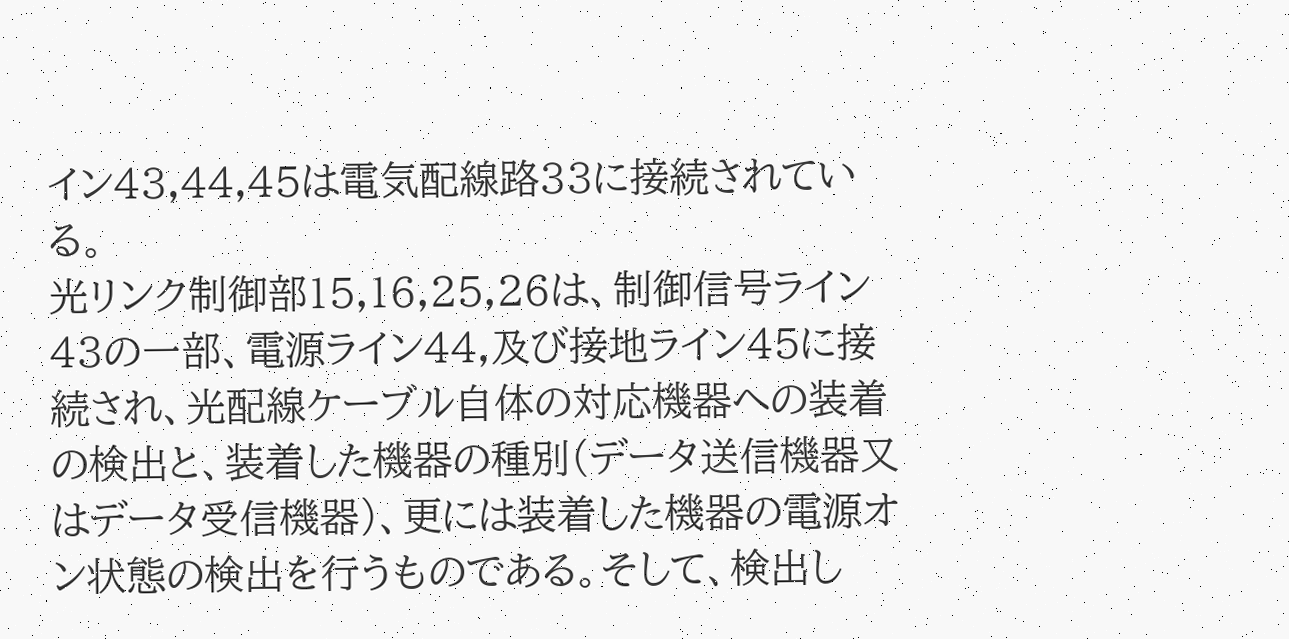イン43,44,45は電気配線路33に接続されている。
光リンク制御部15,16,25,26は、制御信号ライン43の一部、電源ライン44,及び接地ライン45に接続され、光配線ケーブル自体の対応機器への装着の検出と、装着した機器の種別(データ送信機器又はデータ受信機器)、更には装着した機器の電源オン状態の検出を行うものである。そして、検出し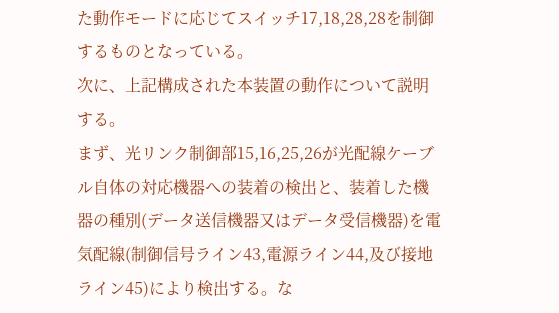た動作モードに応じてスイッチ17,18,28,28を制御するものとなっている。
次に、上記構成された本装置の動作について説明する。
まず、光リンク制御部15,16,25,26が光配線ケーブル自体の対応機器への装着の検出と、装着した機器の種別(データ送信機器又はデータ受信機器)を電気配線(制御信号ライン43,電源ライン44,及び接地ライン45)により検出する。な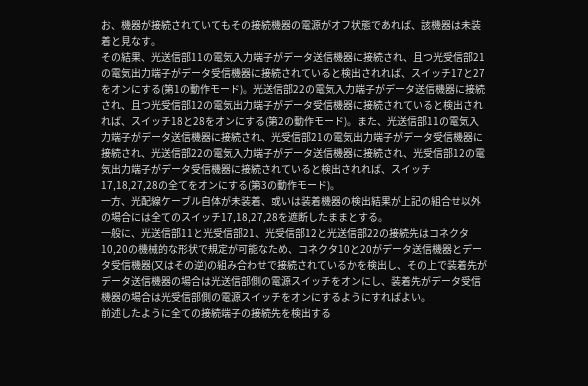お、機器が接続されていてもその接続機器の電源がオフ状態であれば、該機器は未装着と見なす。
その結果、光送信部11の電気入力端子がデータ送信機器に接続され、且つ光受信部21の電気出力端子がデータ受信機器に接続されていると検出されれば、スイッチ17と27をオンにする(第1の動作モード)。光送信部22の電気入力端子がデータ送信機器に接続され、且つ光受信部12の電気出力端子がデータ受信機器に接続されていると検出されれば、スイッチ18と28をオンにする(第2の動作モード)。また、光送信部11の電気入力端子がデータ送信機器に接続され、光受信部21の電気出力端子がデータ受信機器に接続され、光送信部22の電気入力端子がデータ送信機器に接続され、光受信部12の電気出力端子がデータ受信機器に接続されていると検出されれば、スイッチ17,18,27,28の全てをオンにする(第3の動作モード)。
一方、光配線ケーブル自体が未装着、或いは装着機器の検出結果が上記の組合せ以外の場合には全てのスイッチ17,18,27,28を遮断したままとする。
一般に、光送信部11と光受信部21、光受信部12と光送信部22の接続先はコネクタ10,20の機械的な形状で規定が可能なため、コネクタ10と20がデータ送信機器とデータ受信機器(又はその逆)の組み合わせで接続されているかを検出し、その上で装着先がデータ送信機器の場合は光送信部側の電源スイッチをオンにし、装着先がデータ受信機器の場合は光受信部側の電源スイッチをオンにするようにすればよい。
前述したように全ての接続端子の接続先を検出する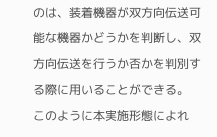のは、装着機器が双方向伝送可能な機器かどうかを判断し、双方向伝送を行うか否かを判別する際に用いることができる。
このように本実施形態によれ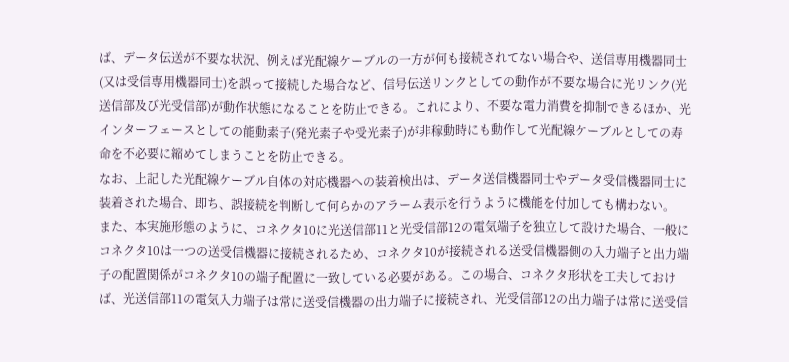ば、データ伝送が不要な状況、例えば光配線ケーブルの一方が何も接続されてない場合や、送信専用機器同士(又は受信専用機器同士)を誤って接続した場合など、信号伝送リンクとしての動作が不要な場合に光リンク(光送信部及び光受信部)が動作状態になることを防止できる。これにより、不要な電力消費を抑制できるほか、光インターフェースとしての能動素子(発光素子や受光素子)が非稼動時にも動作して光配線ケーブルとしての寿命を不必要に縮めてしまうことを防止できる。
なお、上記した光配線ケーブル自体の対応機器への装着検出は、データ送信機器同士やデータ受信機器同士に装着された場合、即ち、誤接続を判断して何らかのアラーム表示を行うように機能を付加しても構わない。
また、本実施形態のように、コネクタ10に光送信部11と光受信部12の電気端子を独立して設けた場合、一般にコネクタ10は一つの送受信機器に接続されるため、コネクタ10が接続される送受信機器側の入力端子と出力端子の配置関係がコネクタ10の端子配置に一致している必要がある。この場合、コネクタ形状を工夫しておけば、光送信部11の電気入力端子は常に送受信機器の出力端子に接続され、光受信部12の出力端子は常に送受信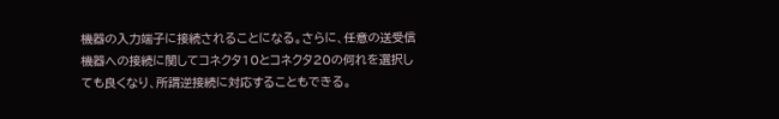機器の入力端子に接続されることになる。さらに、任意の送受信機器への接続に関してコネクタ10とコネクタ20の何れを選択しても良くなり、所謂逆接続に対応することもできる。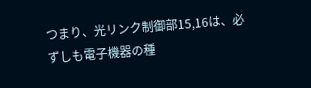つまり、光リンク制御部15,16は、必ずしも電子機器の種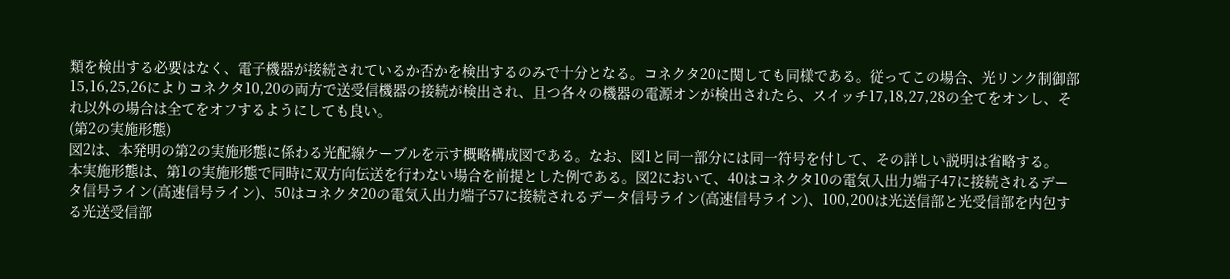類を検出する必要はなく、電子機器が接続されているか否かを検出するのみで十分となる。コネクタ20に関しても同様である。従ってこの場合、光リンク制御部15,16,25,26によりコネクタ10,20の両方で送受信機器の接続が検出され、且つ各々の機器の電源オンが検出されたら、スイッチ17,18,27,28の全てをオンし、それ以外の場合は全てをオフするようにしても良い。
(第2の実施形態)
図2は、本発明の第2の実施形態に係わる光配線ケーブルを示す概略構成図である。なお、図1と同一部分には同一符号を付して、その詳しい説明は省略する。
本実施形態は、第1の実施形態で同時に双方向伝送を行わない場合を前提とした例である。図2において、40はコネクタ10の電気入出力端子47に接続されるデータ信号ライン(高速信号ライン)、50はコネクタ20の電気入出力端子57に接続されるデータ信号ライン(高速信号ライン)、100,200は光送信部と光受信部を内包する光送受信部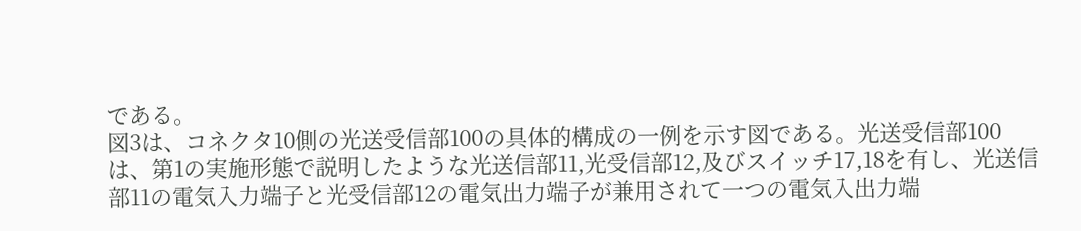である。
図3は、コネクタ10側の光送受信部100の具体的構成の一例を示す図である。光送受信部100は、第1の実施形態で説明したような光送信部11,光受信部12,及びスイッチ17,18を有し、光送信部11の電気入力端子と光受信部12の電気出力端子が兼用されて一つの電気入出力端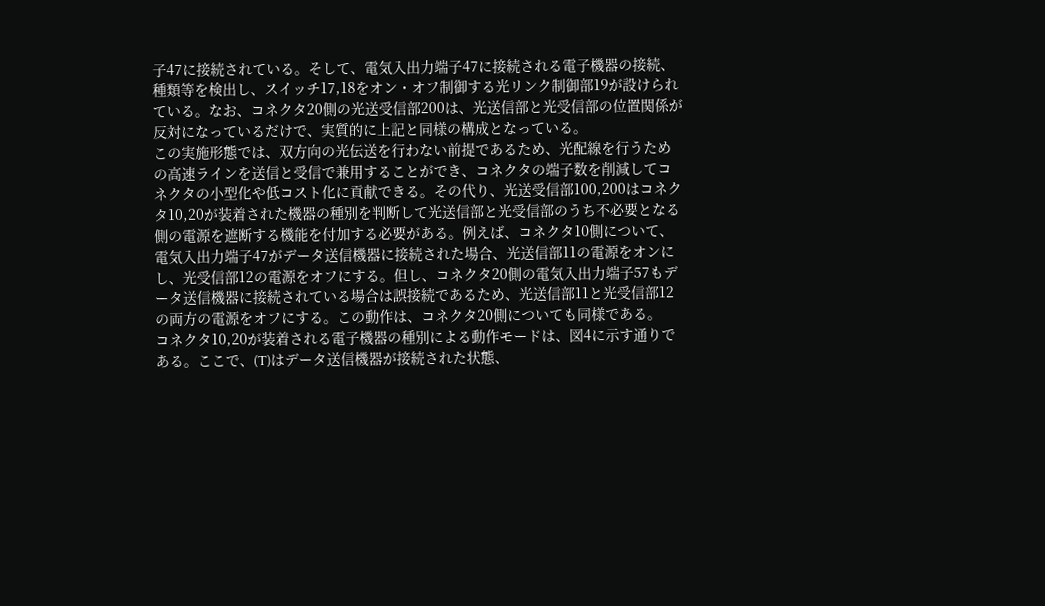子47に接続されている。そして、電気入出力端子47に接続される電子機器の接続、種類等を検出し、スイッチ17,18をオン・オフ制御する光リンク制御部19が設けられている。なお、コネクタ20側の光送受信部200は、光送信部と光受信部の位置関係が反対になっているだけで、実質的に上記と同様の構成となっている。
この実施形態では、双方向の光伝送を行わない前提であるため、光配線を行うための高速ラインを送信と受信で兼用することができ、コネクタの端子数を削減してコネクタの小型化や低コスト化に貢献できる。その代り、光送受信部100,200はコネクタ10,20が装着された機器の種別を判断して光送信部と光受信部のうち不必要となる側の電源を遮断する機能を付加する必要がある。例えば、コネクタ10側について、電気入出力端子47がデータ送信機器に接続された場合、光送信部11の電源をオンにし、光受信部12の電源をオフにする。但し、コネクタ20側の電気入出力端子57もデータ送信機器に接続されている場合は誤接続であるため、光送信部11と光受信部12の両方の電源をオフにする。この動作は、コネクタ20側についても同様である。
コネクタ10,20が装着される電子機器の種別による動作モードは、図4に示す通りである。ここで、(T)はデータ送信機器が接続された状態、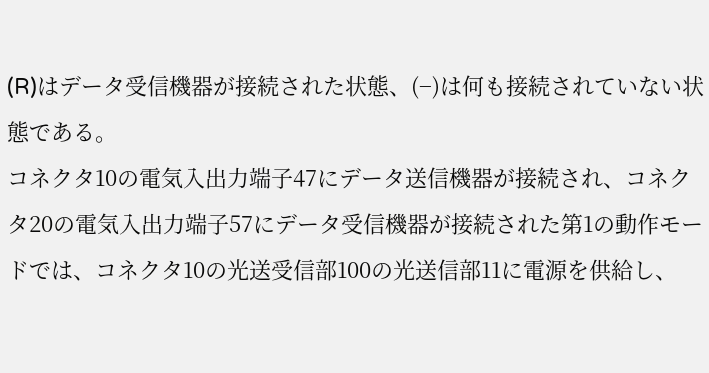(R)はデータ受信機器が接続された状態、(−)は何も接続されていない状態である。
コネクタ10の電気入出力端子47にデータ送信機器が接続され、コネクタ20の電気入出力端子57にデータ受信機器が接続された第1の動作モードでは、コネクタ10の光送受信部100の光送信部11に電源を供給し、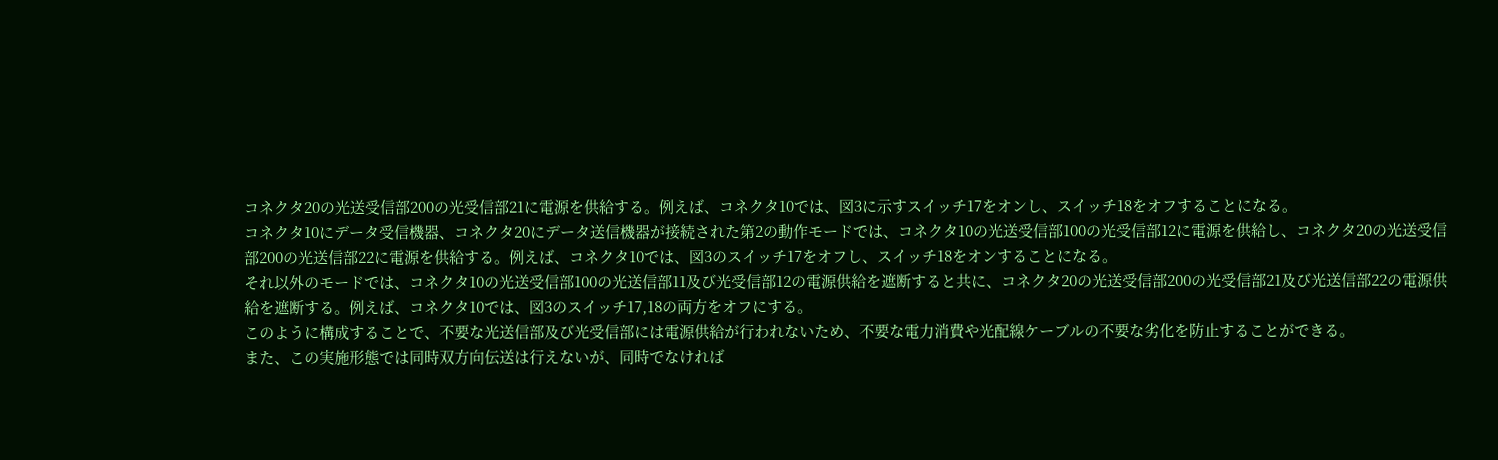コネクタ20の光送受信部200の光受信部21に電源を供給する。例えば、コネクタ10では、図3に示すスイッチ17をオンし、スイッチ18をオフすることになる。
コネクタ10にデータ受信機器、コネクタ20にデータ送信機器が接続された第2の動作モードでは、コネクタ10の光送受信部100の光受信部12に電源を供給し、コネクタ20の光送受信部200の光送信部22に電源を供給する。例えば、コネクタ10では、図3のスイッチ17をオフし、スイッチ18をオンすることになる。
それ以外のモードでは、コネクタ10の光送受信部100の光送信部11及び光受信部12の電源供給を遮断すると共に、コネクタ20の光送受信部200の光受信部21及び光送信部22の電源供給を遮断する。例えば、コネクタ10では、図3のスイッチ17,18の両方をオフにする。
このように構成することで、不要な光送信部及び光受信部には電源供給が行われないため、不要な電力消費や光配線ケーブルの不要な劣化を防止することができる。
また、この実施形態では同時双方向伝送は行えないが、同時でなければ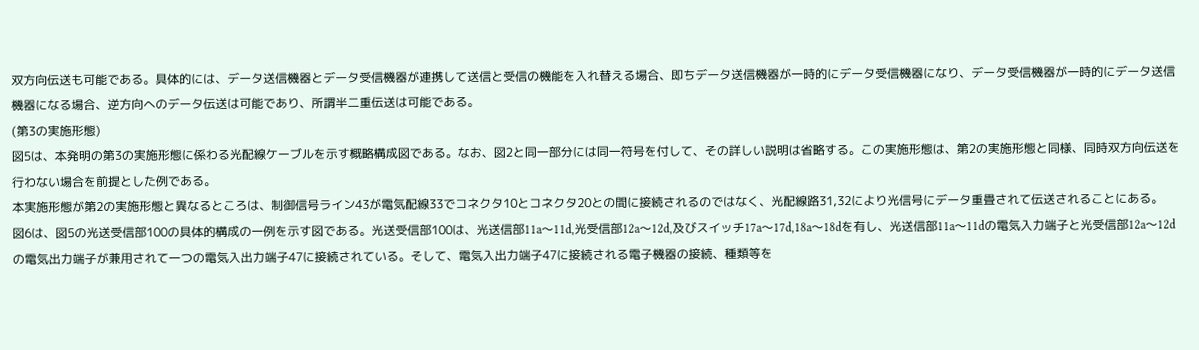双方向伝送も可能である。具体的には、データ送信機器とデータ受信機器が連携して送信と受信の機能を入れ替える場合、即ちデータ送信機器が一時的にデータ受信機器になり、データ受信機器が一時的にデータ送信機器になる場合、逆方向へのデータ伝送は可能であり、所謂半二重伝送は可能である。
(第3の実施形態)
図5は、本発明の第3の実施形態に係わる光配線ケーブルを示す概略構成図である。なお、図2と同一部分には同一符号を付して、その詳しい説明は省略する。この実施形態は、第2の実施形態と同様、同時双方向伝送を行わない場合を前提とした例である。
本実施形態が第2の実施形態と異なるところは、制御信号ライン43が電気配線33でコネクタ10とコネクタ20との間に接続されるのではなく、光配線路31,32により光信号にデータ重畳されて伝送されることにある。
図6は、図5の光送受信部100の具体的構成の一例を示す図である。光送受信部100は、光送信部11a〜11d,光受信部12a〜12d,及びスイッチ17a〜17d,18a〜18dを有し、光送信部11a〜11dの電気入力端子と光受信部12a〜12dの電気出力端子が兼用されて一つの電気入出力端子47に接続されている。そして、電気入出力端子47に接続される電子機器の接続、種類等を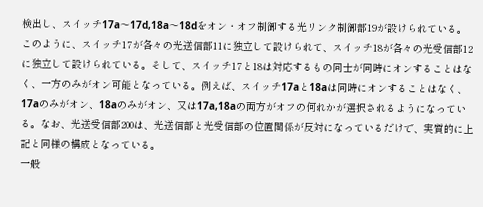検出し、スイッチ17a〜17d,18a〜18dをオン・オフ制御する光リンク制御部19が設けられている。
このように、スイッチ17が各々の光送信部11に独立して設けられて、スイッチ18が各々の光受信部12に独立して設けられている。そして、スイッチ17と18は対応するもの同士が同時にオンすることはなく、一方のみがオン可能となっている。例えば、スイッチ17aと18aは同時にオンすることはなく、17aのみがオン、18aのみがオン、又は17a,18aの両方がオフの何れかが選択されるようになっている。なお、光送受信部200は、光送信部と光受信部の位置関係が反対になっているだけで、実質的に上記と同様の構成となっている。
一般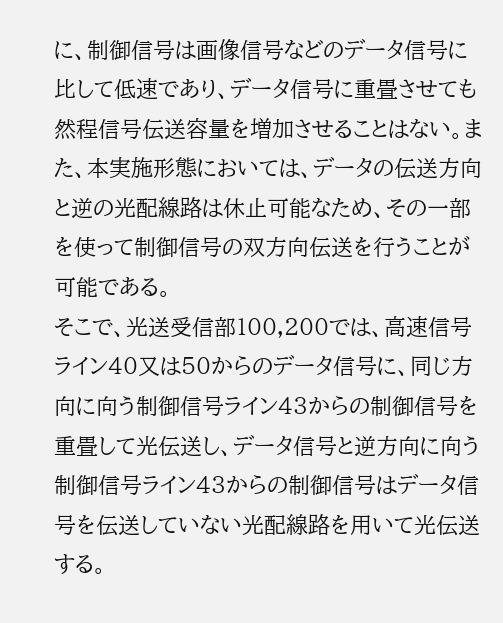に、制御信号は画像信号などのデータ信号に比して低速であり、データ信号に重畳させても然程信号伝送容量を増加させることはない。また、本実施形態においては、データの伝送方向と逆の光配線路は休止可能なため、その一部を使って制御信号の双方向伝送を行うことが可能である。
そこで、光送受信部100,200では、高速信号ライン40又は50からのデータ信号に、同じ方向に向う制御信号ライン43からの制御信号を重畳して光伝送し、データ信号と逆方向に向う制御信号ライン43からの制御信号はデータ信号を伝送していない光配線路を用いて光伝送する。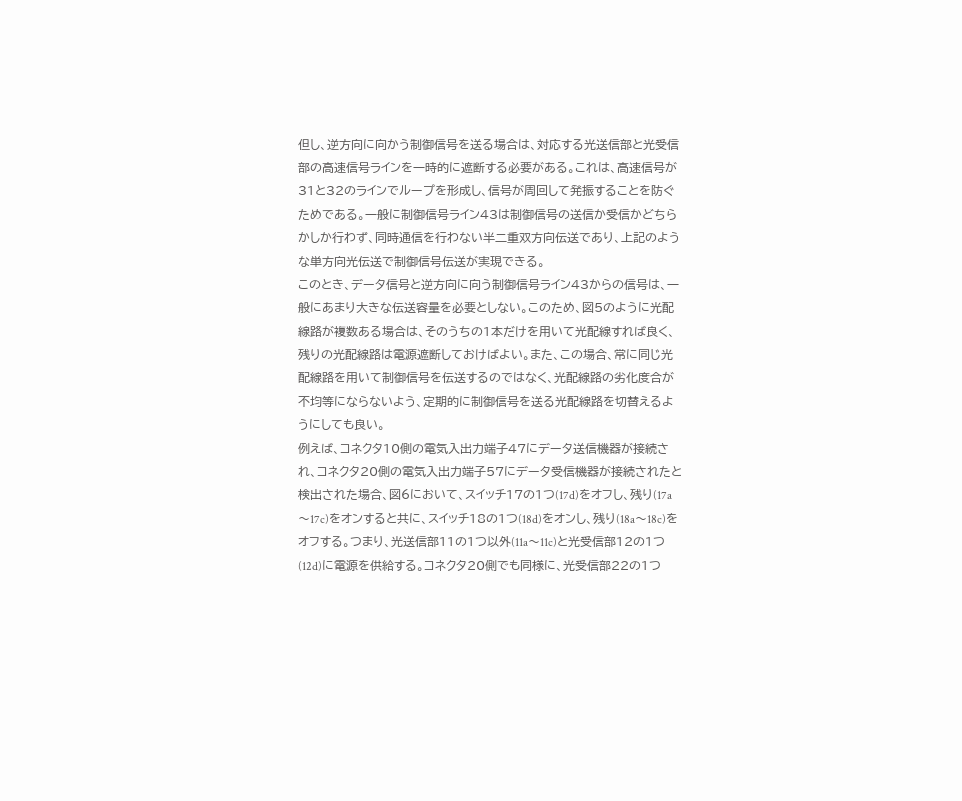但し、逆方向に向かう制御信号を送る場合は、対応する光送信部と光受信部の高速信号ラインを一時的に遮断する必要がある。これは、高速信号が31と32のラインでループを形成し、信号が周回して発振することを防ぐためである。一般に制御信号ライン43は制御信号の送信か受信かどちらかしか行わず、同時通信を行わない半二重双方向伝送であり、上記のような単方向光伝送で制御信号伝送が実現できる。
このとき、データ信号と逆方向に向う制御信号ライン43からの信号は、一般にあまり大きな伝送容量を必要としない。このため、図5のように光配線路が複数ある場合は、そのうちの1本だけを用いて光配線すれば良く、残りの光配線路は電源遮断しておけばよい。また、この場合、常に同じ光配線路を用いて制御信号を伝送するのではなく、光配線路の劣化度合が不均等にならないよう、定期的に制御信号を送る光配線路を切替えるようにしても良い。
例えば、コネクタ10側の電気入出力端子47にデータ送信機器が接続され、コネクタ20側の電気入出力端子57にデータ受信機器が接続されたと検出された場合、図6において、スイッチ17の1つ(17d)をオフし、残り(17a〜17c)をオンすると共に、スイッチ18の1つ(18d)をオンし、残り(18a〜18c)をオフする。つまり、光送信部11の1つ以外(11a〜11c)と光受信部12の1つ(12d)に電源を供給する。コネクタ20側でも同様に、光受信部22の1つ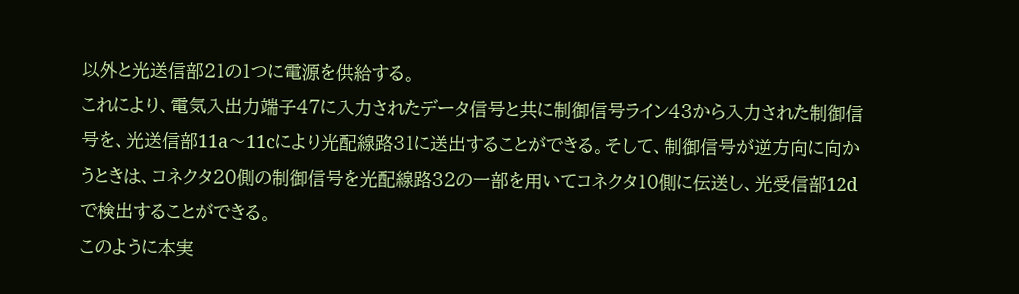以外と光送信部21の1つに電源を供給する。
これにより、電気入出力端子47に入力されたデータ信号と共に制御信号ライン43から入力された制御信号を、光送信部11a〜11cにより光配線路31に送出することができる。そして、制御信号が逆方向に向かうときは、コネクタ20側の制御信号を光配線路32の一部を用いてコネクタ10側に伝送し、光受信部12dで検出することができる。
このように本実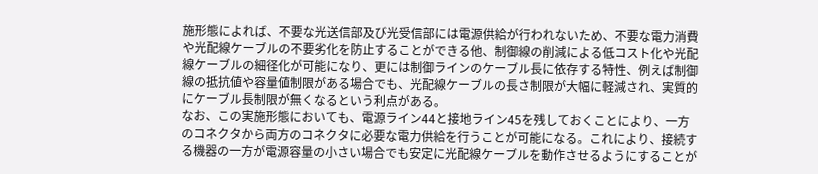施形態によれば、不要な光送信部及び光受信部には電源供給が行われないため、不要な電力消費や光配線ケーブルの不要劣化を防止することができる他、制御線の削減による低コスト化や光配線ケーブルの細径化が可能になり、更には制御ラインのケーブル長に依存する特性、例えば制御線の抵抗値や容量値制限がある場合でも、光配線ケーブルの長さ制限が大幅に軽減され、実質的にケーブル長制限が無くなるという利点がある。
なお、この実施形態においても、電源ライン44と接地ライン45を残しておくことにより、一方のコネクタから両方のコネクタに必要な電力供給を行うことが可能になる。これにより、接続する機器の一方が電源容量の小さい場合でも安定に光配線ケーブルを動作させるようにすることが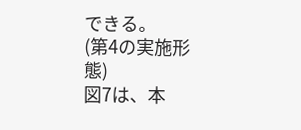できる。
(第4の実施形態)
図7は、本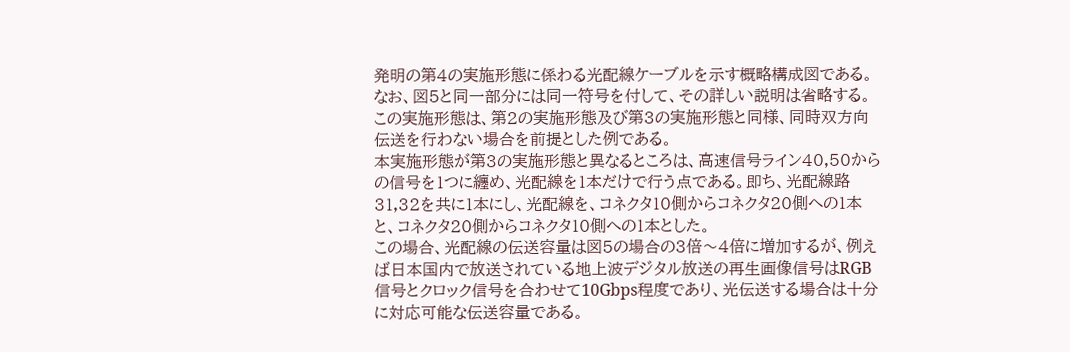発明の第4の実施形態に係わる光配線ケーブルを示す概略構成図である。なお、図5と同一部分には同一符号を付して、その詳しい説明は省略する。この実施形態は、第2の実施形態及び第3の実施形態と同様、同時双方向伝送を行わない場合を前提とした例である。
本実施形態が第3の実施形態と異なるところは、高速信号ライン40,50からの信号を1つに纏め、光配線を1本だけで行う点である。即ち、光配線路31,32を共に1本にし、光配線を、コネクタ10側からコネクタ20側への1本と、コネクタ20側からコネクタ10側への1本とした。
この場合、光配線の伝送容量は図5の場合の3倍〜4倍に増加するが、例えば日本国内で放送されている地上波デジタル放送の再生画像信号はRGB信号とクロック信号を合わせて10Gbps程度であり、光伝送する場合は十分に対応可能な伝送容量である。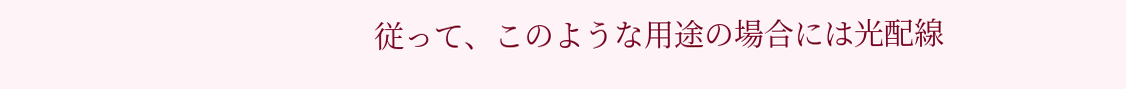従って、このような用途の場合には光配線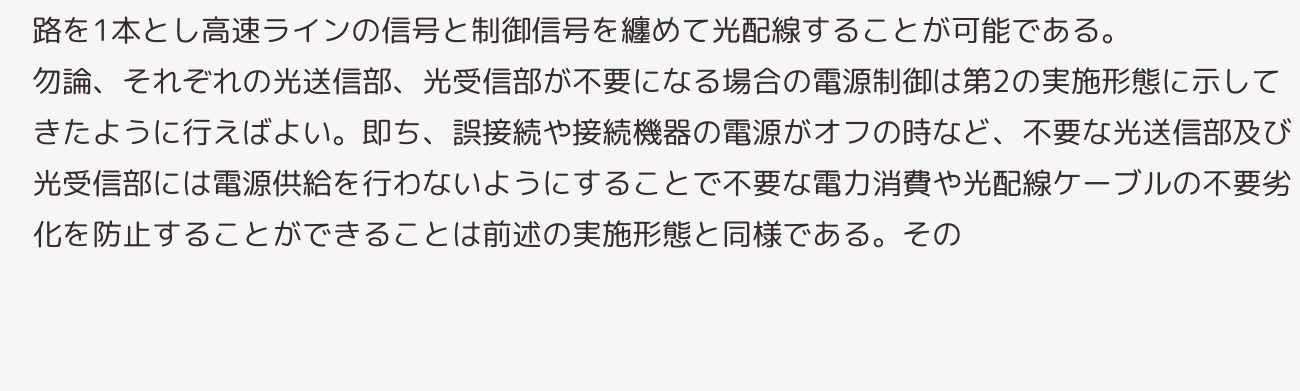路を1本とし高速ラインの信号と制御信号を纏めて光配線することが可能である。
勿論、それぞれの光送信部、光受信部が不要になる場合の電源制御は第2の実施形態に示してきたように行えばよい。即ち、誤接続や接続機器の電源がオフの時など、不要な光送信部及び光受信部には電源供給を行わないようにすることで不要な電力消費や光配線ケーブルの不要劣化を防止することができることは前述の実施形態と同様である。その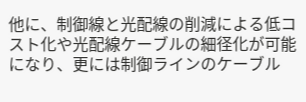他に、制御線と光配線の削減による低コスト化や光配線ケーブルの細径化が可能になり、更には制御ラインのケーブル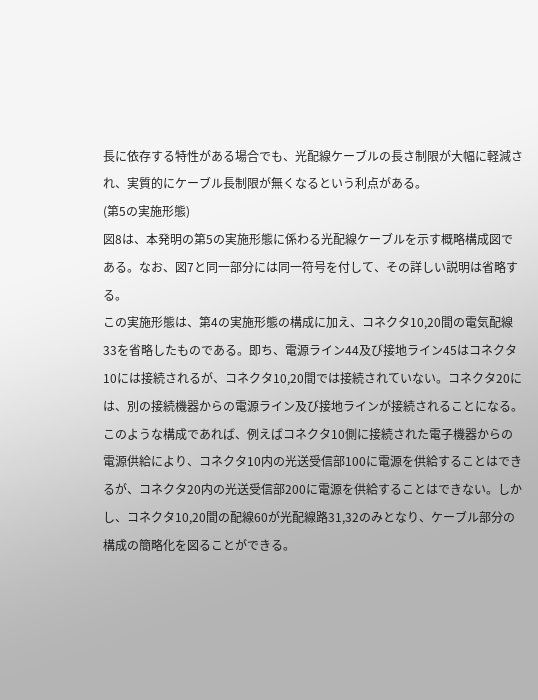長に依存する特性がある場合でも、光配線ケーブルの長さ制限が大幅に軽減され、実質的にケーブル長制限が無くなるという利点がある。
(第5の実施形態)
図8は、本発明の第5の実施形態に係わる光配線ケーブルを示す概略構成図である。なお、図7と同一部分には同一符号を付して、その詳しい説明は省略する。
この実施形態は、第4の実施形態の構成に加え、コネクタ10,20間の電気配線33を省略したものである。即ち、電源ライン44及び接地ライン45はコネクタ10には接続されるが、コネクタ10,20間では接続されていない。コネクタ20には、別の接続機器からの電源ライン及び接地ラインが接続されることになる。
このような構成であれば、例えばコネクタ10側に接続された電子機器からの電源供給により、コネクタ10内の光送受信部100に電源を供給することはできるが、コネクタ20内の光送受信部200に電源を供給することはできない。しかし、コネクタ10,20間の配線60が光配線路31,32のみとなり、ケーブル部分の構成の簡略化を図ることができる。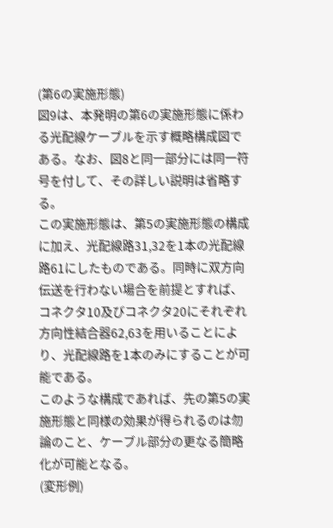(第6の実施形態)
図9は、本発明の第6の実施形態に係わる光配線ケーブルを示す概略構成図である。なお、図8と同一部分には同一符号を付して、その詳しい説明は省略する。
この実施形態は、第5の実施形態の構成に加え、光配線路31,32を1本の光配線路61にしたものである。同時に双方向伝送を行わない場合を前提とすれば、コネクタ10及びコネクタ20にそれぞれ方向性結合器62,63を用いることにより、光配線路を1本のみにすることが可能である。
このような構成であれば、先の第5の実施形態と同様の効果が得られるのは勿論のこと、ケーブル部分の更なる簡略化が可能となる。
(変形例)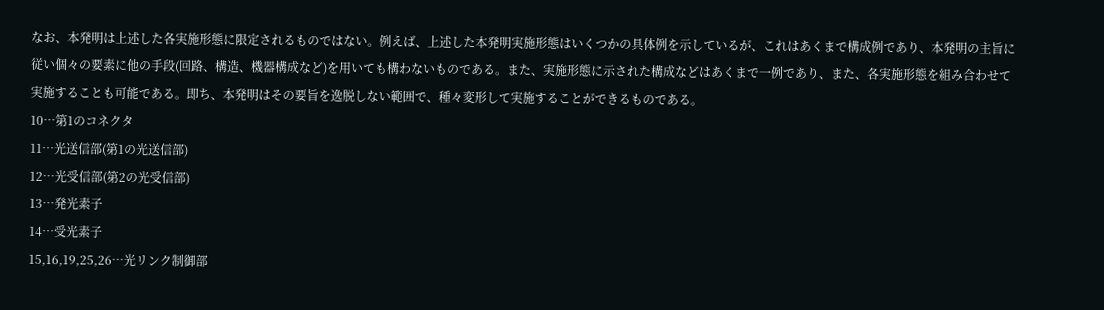なお、本発明は上述した各実施形態に限定されるものではない。例えば、上述した本発明実施形態はいくつかの具体例を示しているが、これはあくまで構成例であり、本発明の主旨に従い個々の要素に他の手段(回路、構造、機器構成など)を用いても構わないものである。また、実施形態に示された構成などはあくまで一例であり、また、各実施形態を組み合わせて実施することも可能である。即ち、本発明はその要旨を逸脱しない範囲で、種々変形して実施することができるものである。
10…第1のコネクタ
11…光送信部(第1の光送信部)
12…光受信部(第2の光受信部)
13…発光素子
14…受光素子
15,16,19,25,26…光リンク制御部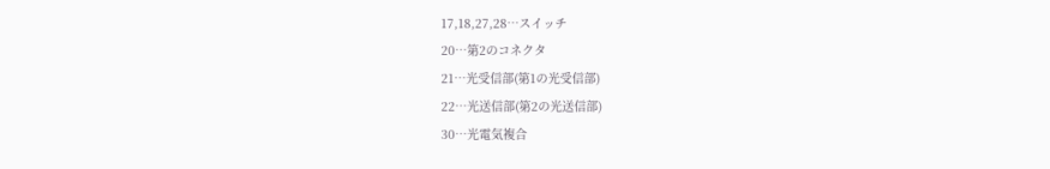17,18,27,28…スイッチ
20…第2のコネクタ
21…光受信部(第1の光受信部)
22…光送信部(第2の光送信部)
30…光電気複合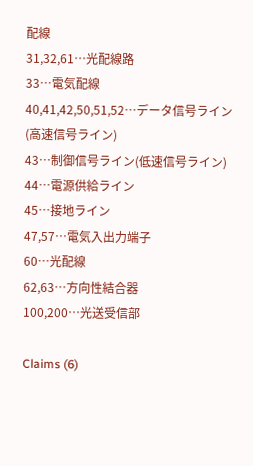配線
31,32,61…光配線路
33…電気配線
40,41,42,50,51,52…データ信号ライン(高速信号ライン)
43…制御信号ライン(低速信号ライン)
44…電源供給ライン
45…接地ライン
47,57…電気入出力端子
60…光配線
62,63…方向性結合器
100,200…光送受信部

Claims (6)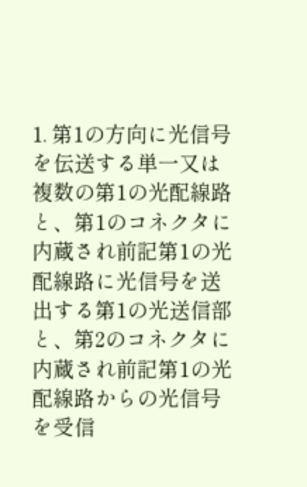1. 第1の方向に光信号を伝送する単一又は複数の第1の光配線路と、第1のコネクタに内蔵され前記第1の光配線路に光信号を送出する第1の光送信部と、第2のコネクタに内蔵され前記第1の光配線路からの光信号を受信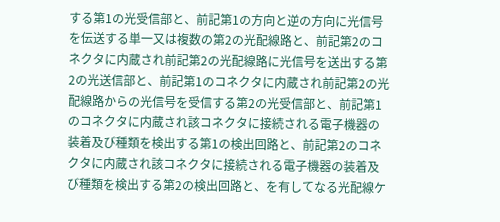する第1の光受信部と、前記第1の方向と逆の方向に光信号を伝送する単一又は複数の第2の光配線路と、前記第2のコネクタに内蔵され前記第2の光配線路に光信号を送出する第2の光送信部と、前記第1のコネクタに内蔵され前記第2の光配線路からの光信号を受信する第2の光受信部と、前記第1のコネクタに内蔵され該コネクタに接続される電子機器の装着及び種類を検出する第1の検出回路と、前記第2のコネクタに内蔵され該コネクタに接続される電子機器の装着及び種類を検出する第2の検出回路と、を有してなる光配線ケ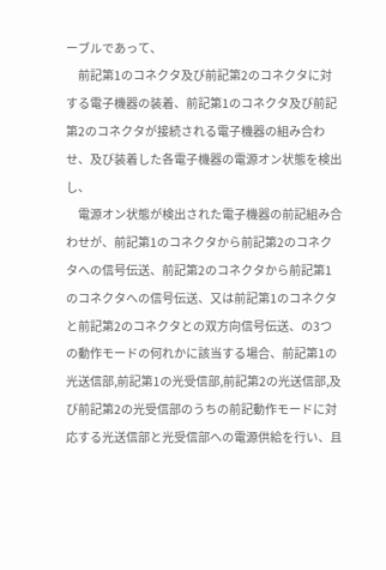ーブルであって、
    前記第1のコネクタ及び前記第2のコネクタに対する電子機器の装着、前記第1のコネクタ及び前記第2のコネクタが接続される電子機器の組み合わせ、及び装着した各電子機器の電源オン状態を検出し、
    電源オン状態が検出された電子機器の前記組み合わせが、前記第1のコネクタから前記第2のコネクタへの信号伝送、前記第2のコネクタから前記第1のコネクタへの信号伝送、又は前記第1のコネクタと前記第2のコネクタとの双方向信号伝送、の3つの動作モードの何れかに該当する場合、前記第1の光送信部,前記第1の光受信部,前記第2の光送信部,及び前記第2の光受信部のうちの前記動作モードに対応する光送信部と光受信部への電源供給を行い、且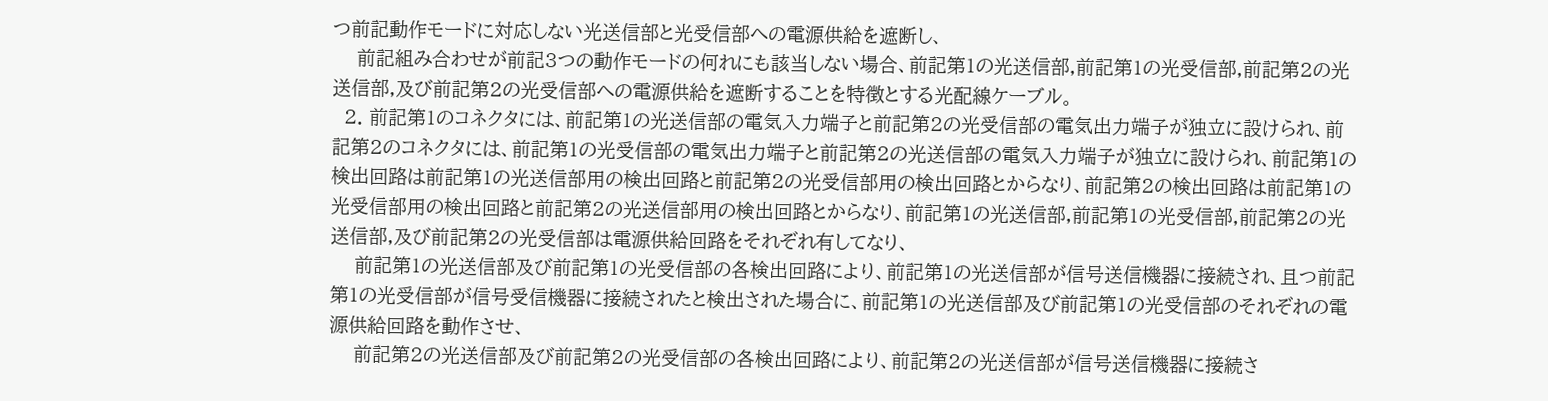つ前記動作モードに対応しない光送信部と光受信部への電源供給を遮断し、
    前記組み合わせが前記3つの動作モードの何れにも該当しない場合、前記第1の光送信部,前記第1の光受信部,前記第2の光送信部,及び前記第2の光受信部への電源供給を遮断することを特徴とする光配線ケーブル。
  2. 前記第1のコネクタには、前記第1の光送信部の電気入力端子と前記第2の光受信部の電気出力端子が独立に設けられ、前記第2のコネクタには、前記第1の光受信部の電気出力端子と前記第2の光送信部の電気入力端子が独立に設けられ、前記第1の検出回路は前記第1の光送信部用の検出回路と前記第2の光受信部用の検出回路とからなり、前記第2の検出回路は前記第1の光受信部用の検出回路と前記第2の光送信部用の検出回路とからなり、前記第1の光送信部,前記第1の光受信部,前記第2の光送信部,及び前記第2の光受信部は電源供給回路をそれぞれ有してなり、
    前記第1の光送信部及び前記第1の光受信部の各検出回路により、前記第1の光送信部が信号送信機器に接続され、且つ前記第1の光受信部が信号受信機器に接続されたと検出された場合に、前記第1の光送信部及び前記第1の光受信部のそれぞれの電源供給回路を動作させ、
    前記第2の光送信部及び前記第2の光受信部の各検出回路により、前記第2の光送信部が信号送信機器に接続さ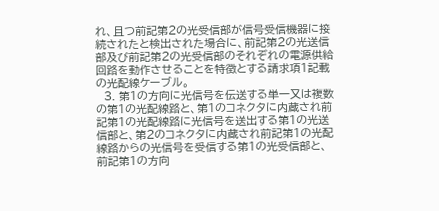れ、且つ前記第2の光受信部が信号受信機器に接続されたと検出された場合に、前記第2の光送信部及び前記第2の光受信部のそれぞれの電源供給回路を動作させることを特徴とする請求項1記載の光配線ケーブル。
  3. 第1の方向に光信号を伝送する単一又は複数の第1の光配線路と、第1のコネクタに内蔵され前記第1の光配線路に光信号を送出する第1の光送信部と、第2のコネクタに内蔵され前記第1の光配線路からの光信号を受信する第1の光受信部と、前記第1の方向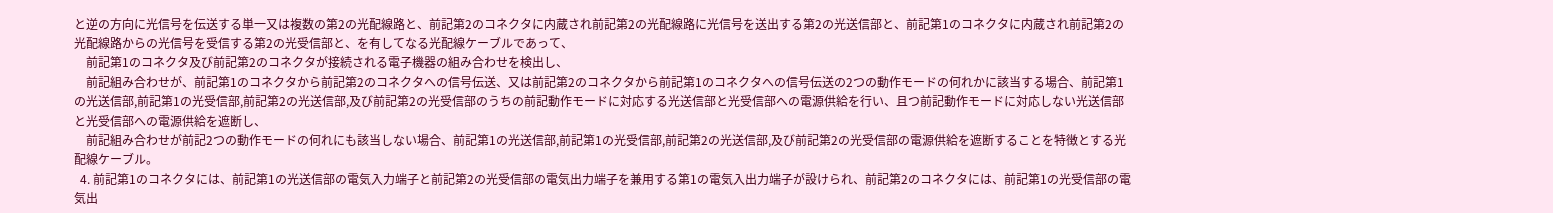と逆の方向に光信号を伝送する単一又は複数の第2の光配線路と、前記第2のコネクタに内蔵され前記第2の光配線路に光信号を送出する第2の光送信部と、前記第1のコネクタに内蔵され前記第2の光配線路からの光信号を受信する第2の光受信部と、を有してなる光配線ケーブルであって、
    前記第1のコネクタ及び前記第2のコネクタが接続される電子機器の組み合わせを検出し、
    前記組み合わせが、前記第1のコネクタから前記第2のコネクタへの信号伝送、又は前記第2のコネクタから前記第1のコネクタへの信号伝送の2つの動作モードの何れかに該当する場合、前記第1の光送信部,前記第1の光受信部,前記第2の光送信部,及び前記第2の光受信部のうちの前記動作モードに対応する光送信部と光受信部への電源供給を行い、且つ前記動作モードに対応しない光送信部と光受信部への電源供給を遮断し、
    前記組み合わせが前記2つの動作モードの何れにも該当しない場合、前記第1の光送信部,前記第1の光受信部,前記第2の光送信部,及び前記第2の光受信部の電源供給を遮断することを特徴とする光配線ケーブル。
  4. 前記第1のコネクタには、前記第1の光送信部の電気入力端子と前記第2の光受信部の電気出力端子を兼用する第1の電気入出力端子が設けられ、前記第2のコネクタには、前記第1の光受信部の電気出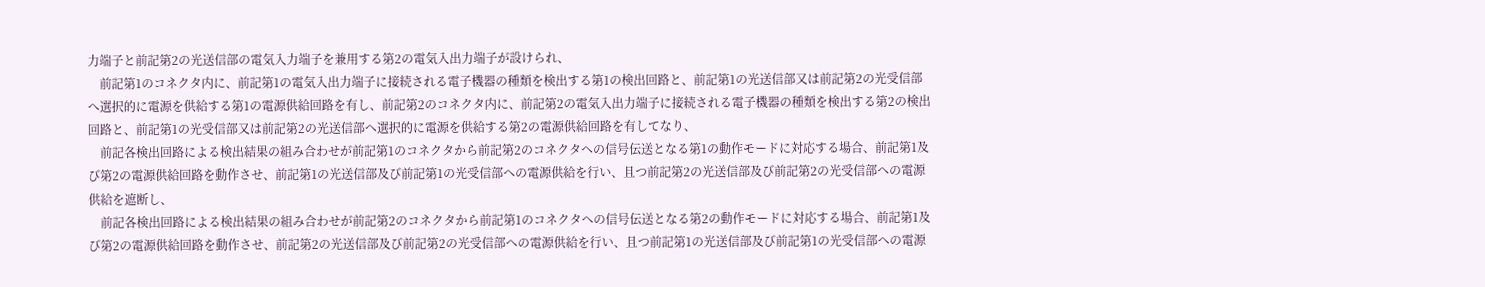力端子と前記第2の光送信部の電気入力端子を兼用する第2の電気入出力端子が設けられ、
    前記第1のコネクタ内に、前記第1の電気入出力端子に接続される電子機器の種類を検出する第1の検出回路と、前記第1の光送信部又は前記第2の光受信部へ選択的に電源を供給する第1の電源供給回路を有し、前記第2のコネクタ内に、前記第2の電気入出力端子に接続される電子機器の種類を検出する第2の検出回路と、前記第1の光受信部又は前記第2の光送信部へ選択的に電源を供給する第2の電源供給回路を有してなり、
    前記各検出回路による検出結果の組み合わせが前記第1のコネクタから前記第2のコネクタへの信号伝送となる第1の動作モードに対応する場合、前記第1及び第2の電源供給回路を動作させ、前記第1の光送信部及び前記第1の光受信部への電源供給を行い、且つ前記第2の光送信部及び前記第2の光受信部への電源供給を遮断し、
    前記各検出回路による検出結果の組み合わせが前記第2のコネクタから前記第1のコネクタへの信号伝送となる第2の動作モードに対応する場合、前記第1及び第2の電源供給回路を動作させ、前記第2の光送信部及び前記第2の光受信部への電源供給を行い、且つ前記第1の光送信部及び前記第1の光受信部への電源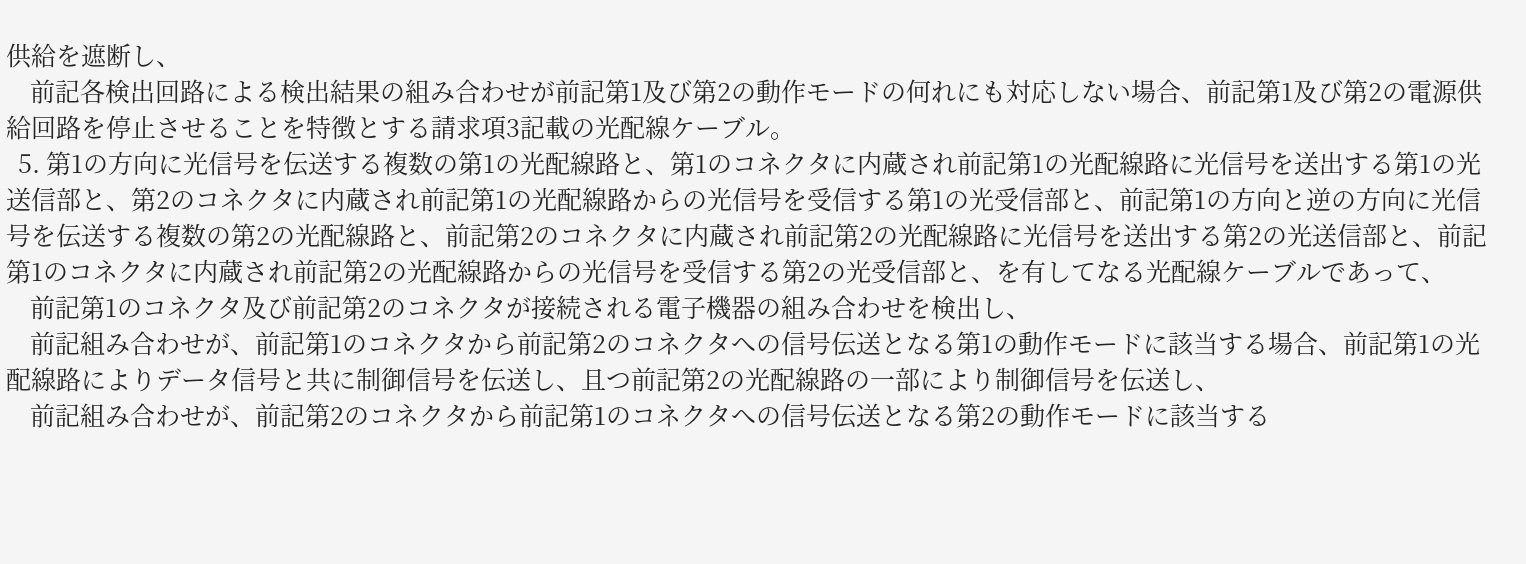供給を遮断し、
    前記各検出回路による検出結果の組み合わせが前記第1及び第2の動作モードの何れにも対応しない場合、前記第1及び第2の電源供給回路を停止させることを特徴とする請求項3記載の光配線ケーブル。
  5. 第1の方向に光信号を伝送する複数の第1の光配線路と、第1のコネクタに内蔵され前記第1の光配線路に光信号を送出する第1の光送信部と、第2のコネクタに内蔵され前記第1の光配線路からの光信号を受信する第1の光受信部と、前記第1の方向と逆の方向に光信号を伝送する複数の第2の光配線路と、前記第2のコネクタに内蔵され前記第2の光配線路に光信号を送出する第2の光送信部と、前記第1のコネクタに内蔵され前記第2の光配線路からの光信号を受信する第2の光受信部と、を有してなる光配線ケーブルであって、
    前記第1のコネクタ及び前記第2のコネクタが接続される電子機器の組み合わせを検出し、
    前記組み合わせが、前記第1のコネクタから前記第2のコネクタへの信号伝送となる第1の動作モードに該当する場合、前記第1の光配線路によりデータ信号と共に制御信号を伝送し、且つ前記第2の光配線路の一部により制御信号を伝送し、
    前記組み合わせが、前記第2のコネクタから前記第1のコネクタへの信号伝送となる第2の動作モードに該当する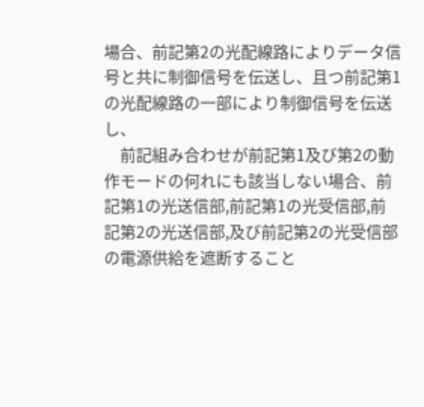場合、前記第2の光配線路によりデータ信号と共に制御信号を伝送し、且つ前記第1の光配線路の一部により制御信号を伝送し、
    前記組み合わせが前記第1及び第2の動作モードの何れにも該当しない場合、前記第1の光送信部,前記第1の光受信部,前記第2の光送信部,及び前記第2の光受信部の電源供給を遮断すること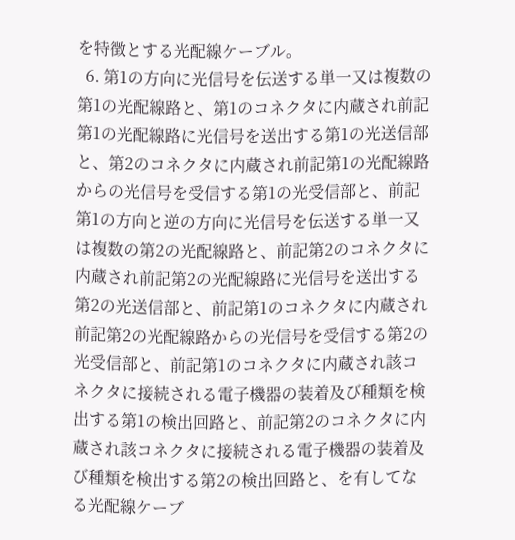を特徴とする光配線ケーブル。
  6. 第1の方向に光信号を伝送する単一又は複数の第1の光配線路と、第1のコネクタに内蔵され前記第1の光配線路に光信号を送出する第1の光送信部と、第2のコネクタに内蔵され前記第1の光配線路からの光信号を受信する第1の光受信部と、前記第1の方向と逆の方向に光信号を伝送する単一又は複数の第2の光配線路と、前記第2のコネクタに内蔵され前記第2の光配線路に光信号を送出する第2の光送信部と、前記第1のコネクタに内蔵され前記第2の光配線路からの光信号を受信する第2の光受信部と、前記第1のコネクタに内蔵され該コネクタに接続される電子機器の装着及び種類を検出する第1の検出回路と、前記第2のコネクタに内蔵され該コネクタに接続される電子機器の装着及び種類を検出する第2の検出回路と、を有してなる光配線ケーブ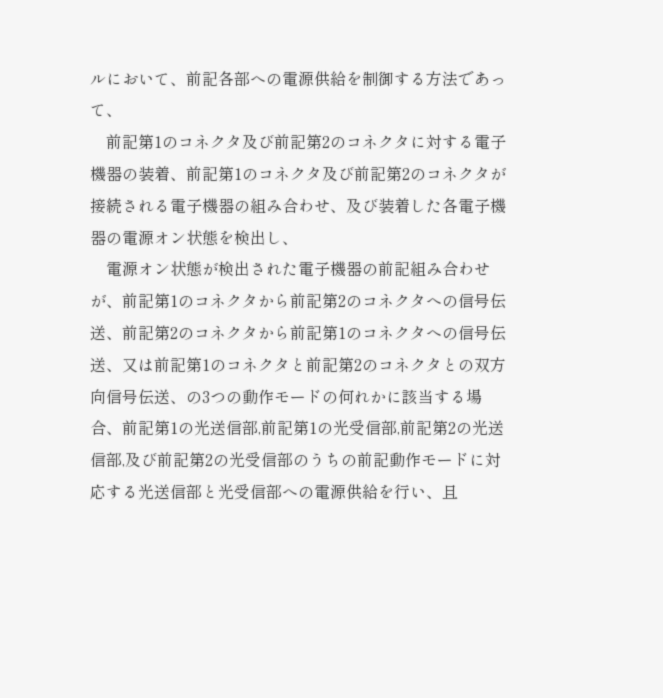ルにおいて、前記各部への電源供給を制御する方法であって、
    前記第1のコネクタ及び前記第2のコネクタに対する電子機器の装着、前記第1のコネクタ及び前記第2のコネクタが接続される電子機器の組み合わせ、及び装着した各電子機器の電源オン状態を検出し、
    電源オン状態が検出された電子機器の前記組み合わせが、前記第1のコネクタから前記第2のコネクタへの信号伝送、前記第2のコネクタから前記第1のコネクタへの信号伝送、又は前記第1のコネクタと前記第2のコネクタとの双方向信号伝送、の3つの動作モードの何れかに該当する場合、前記第1の光送信部,前記第1の光受信部,前記第2の光送信部,及び前記第2の光受信部のうちの前記動作モードに対応する光送信部と光受信部への電源供給を行い、且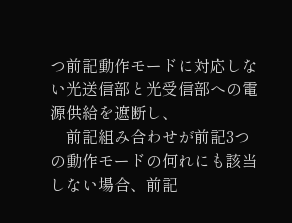つ前記動作モードに対応しない光送信部と光受信部への電源供給を遮断し、
    前記組み合わせが前記3つの動作モードの何れにも該当しない場合、前記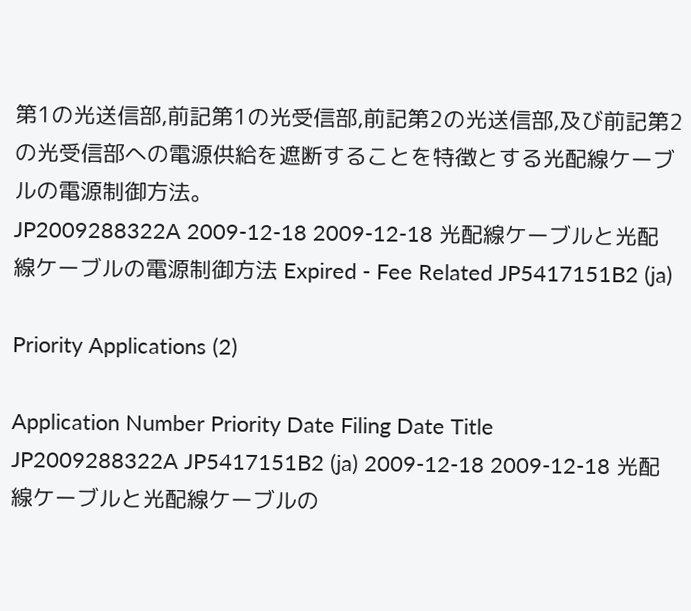第1の光送信部,前記第1の光受信部,前記第2の光送信部,及び前記第2の光受信部への電源供給を遮断することを特徴とする光配線ケーブルの電源制御方法。
JP2009288322A 2009-12-18 2009-12-18 光配線ケーブルと光配線ケーブルの電源制御方法 Expired - Fee Related JP5417151B2 (ja)

Priority Applications (2)

Application Number Priority Date Filing Date Title
JP2009288322A JP5417151B2 (ja) 2009-12-18 2009-12-18 光配線ケーブルと光配線ケーブルの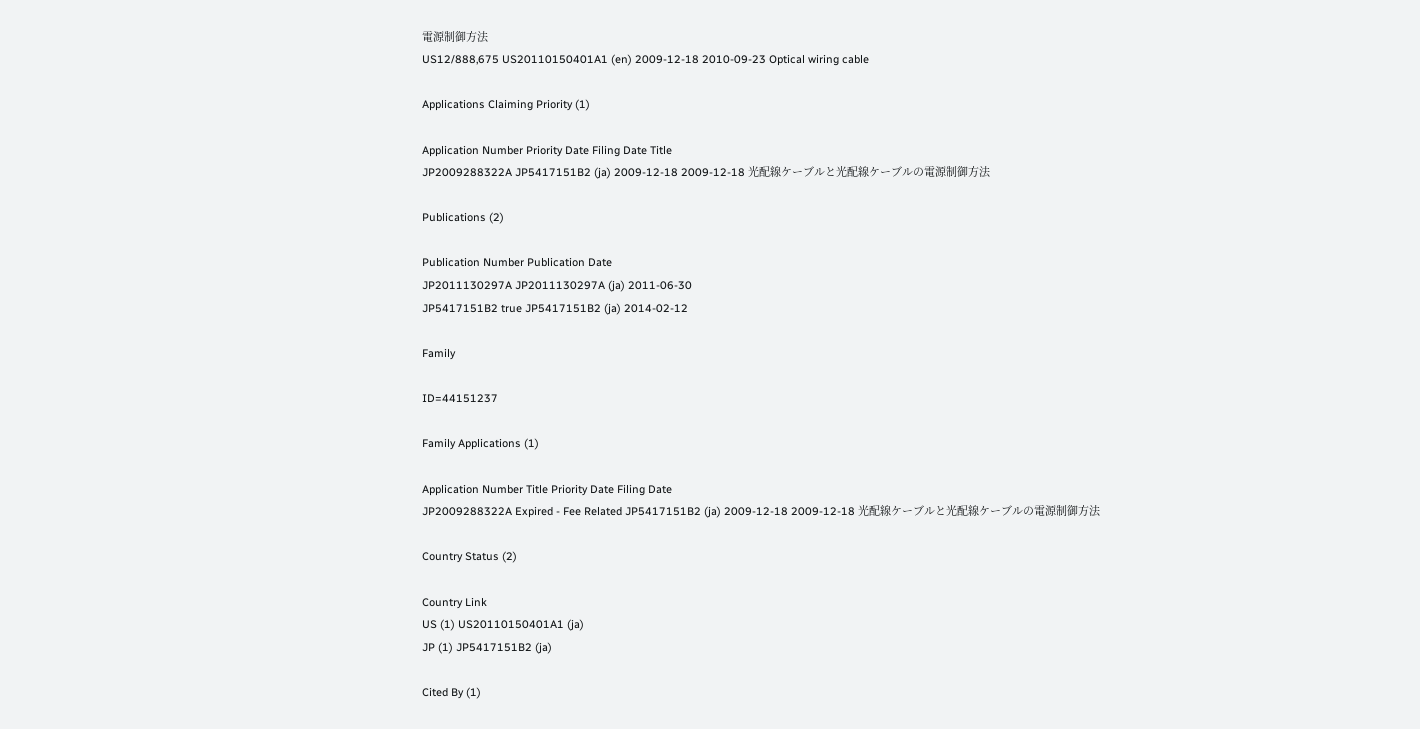電源制御方法
US12/888,675 US20110150401A1 (en) 2009-12-18 2010-09-23 Optical wiring cable

Applications Claiming Priority (1)

Application Number Priority Date Filing Date Title
JP2009288322A JP5417151B2 (ja) 2009-12-18 2009-12-18 光配線ケーブルと光配線ケーブルの電源制御方法

Publications (2)

Publication Number Publication Date
JP2011130297A JP2011130297A (ja) 2011-06-30
JP5417151B2 true JP5417151B2 (ja) 2014-02-12

Family

ID=44151237

Family Applications (1)

Application Number Title Priority Date Filing Date
JP2009288322A Expired - Fee Related JP5417151B2 (ja) 2009-12-18 2009-12-18 光配線ケーブルと光配線ケーブルの電源制御方法

Country Status (2)

Country Link
US (1) US20110150401A1 (ja)
JP (1) JP5417151B2 (ja)

Cited By (1)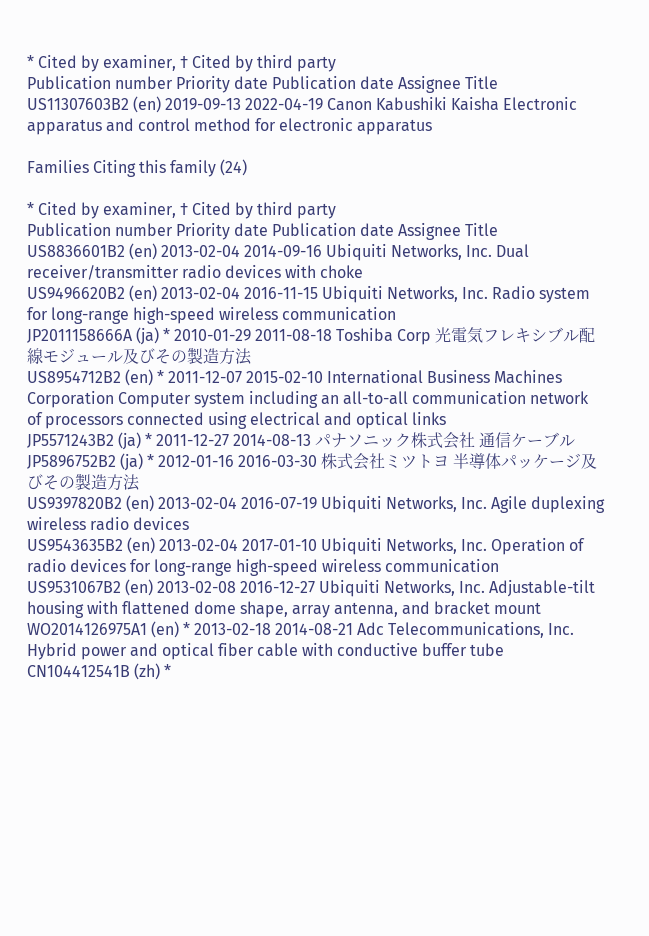* Cited by examiner, † Cited by third party
Publication number Priority date Publication date Assignee Title
US11307603B2 (en) 2019-09-13 2022-04-19 Canon Kabushiki Kaisha Electronic apparatus and control method for electronic apparatus

Families Citing this family (24)

* Cited by examiner, † Cited by third party
Publication number Priority date Publication date Assignee Title
US8836601B2 (en) 2013-02-04 2014-09-16 Ubiquiti Networks, Inc. Dual receiver/transmitter radio devices with choke
US9496620B2 (en) 2013-02-04 2016-11-15 Ubiquiti Networks, Inc. Radio system for long-range high-speed wireless communication
JP2011158666A (ja) * 2010-01-29 2011-08-18 Toshiba Corp 光電気フレキシブル配線モジュール及びその製造方法
US8954712B2 (en) * 2011-12-07 2015-02-10 International Business Machines Corporation Computer system including an all-to-all communication network of processors connected using electrical and optical links
JP5571243B2 (ja) * 2011-12-27 2014-08-13 パナソニック株式会社 通信ケーブル
JP5896752B2 (ja) * 2012-01-16 2016-03-30 株式会社ミツトヨ 半導体パッケージ及びその製造方法
US9397820B2 (en) 2013-02-04 2016-07-19 Ubiquiti Networks, Inc. Agile duplexing wireless radio devices
US9543635B2 (en) 2013-02-04 2017-01-10 Ubiquiti Networks, Inc. Operation of radio devices for long-range high-speed wireless communication
US9531067B2 (en) 2013-02-08 2016-12-27 Ubiquiti Networks, Inc. Adjustable-tilt housing with flattened dome shape, array antenna, and bracket mount
WO2014126975A1 (en) * 2013-02-18 2014-08-21 Adc Telecommunications, Inc. Hybrid power and optical fiber cable with conductive buffer tube
CN104412541B (zh) *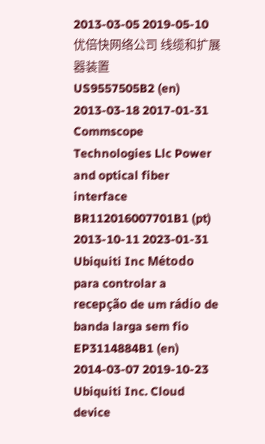2013-03-05 2019-05-10 优倍快网络公司 线缆和扩展器装置
US9557505B2 (en) 2013-03-18 2017-01-31 Commscope Technologies Llc Power and optical fiber interface
BR112016007701B1 (pt) 2013-10-11 2023-01-31 Ubiquiti Inc Método para controlar a recepção de um rádio de banda larga sem fio
EP3114884B1 (en) 2014-03-07 2019-10-23 Ubiquiti Inc. Cloud device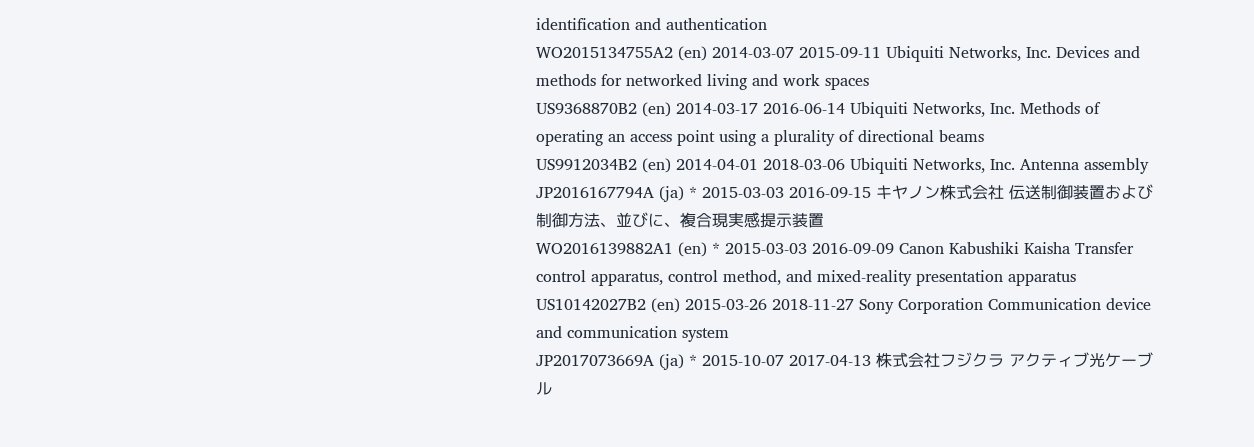identification and authentication
WO2015134755A2 (en) 2014-03-07 2015-09-11 Ubiquiti Networks, Inc. Devices and methods for networked living and work spaces
US9368870B2 (en) 2014-03-17 2016-06-14 Ubiquiti Networks, Inc. Methods of operating an access point using a plurality of directional beams
US9912034B2 (en) 2014-04-01 2018-03-06 Ubiquiti Networks, Inc. Antenna assembly
JP2016167794A (ja) * 2015-03-03 2016-09-15 キヤノン株式会社 伝送制御装置および制御方法、並びに、複合現実感提示装置
WO2016139882A1 (en) * 2015-03-03 2016-09-09 Canon Kabushiki Kaisha Transfer control apparatus, control method, and mixed-reality presentation apparatus
US10142027B2 (en) 2015-03-26 2018-11-27 Sony Corporation Communication device and communication system
JP2017073669A (ja) * 2015-10-07 2017-04-13 株式会社フジクラ アクティブ光ケーブル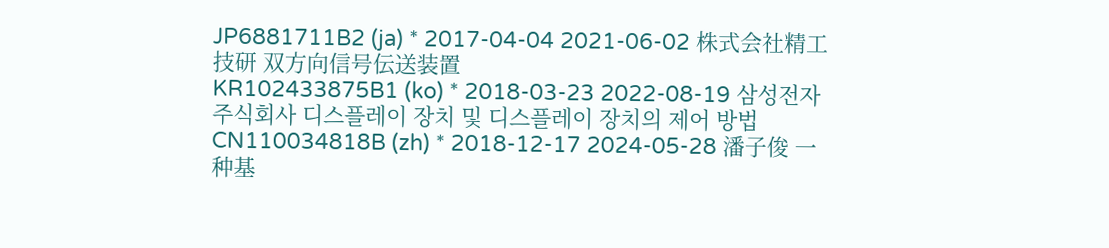JP6881711B2 (ja) * 2017-04-04 2021-06-02 株式会社精工技研 双方向信号伝送装置
KR102433875B1 (ko) * 2018-03-23 2022-08-19 삼성전자주식회사 디스플레이 장치 및 디스플레이 장치의 제어 방법
CN110034818B (zh) * 2018-12-17 2024-05-28 潘子俊 一种基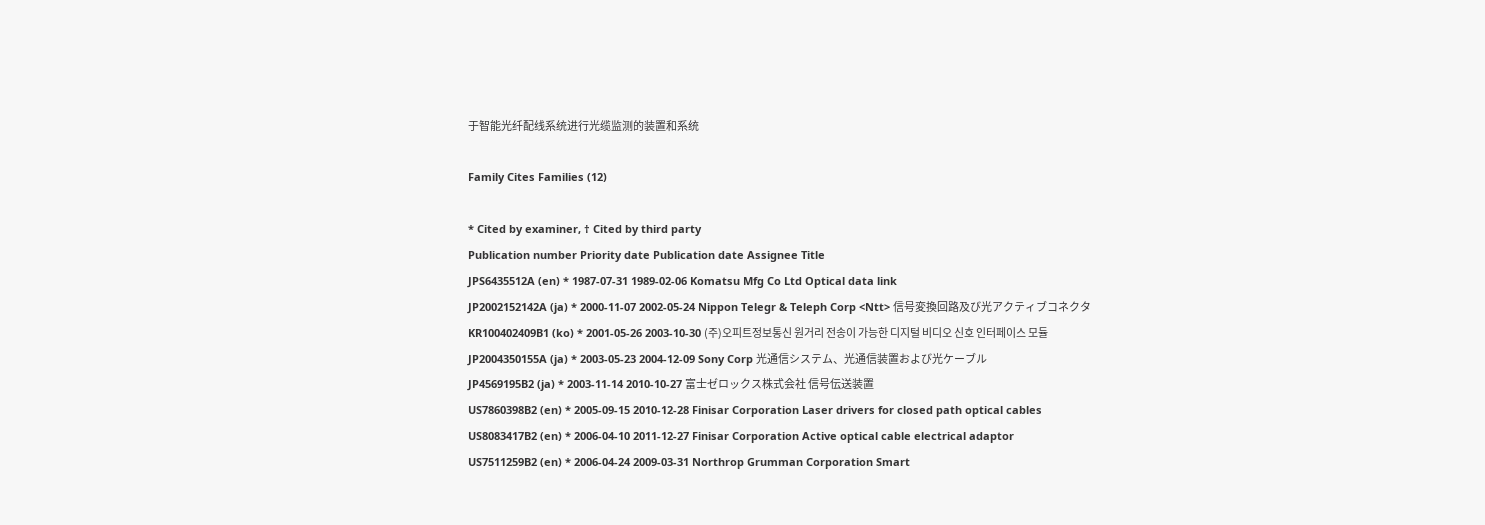于智能光纤配线系统进行光缆监测的装置和系统

Family Cites Families (12)

* Cited by examiner, † Cited by third party
Publication number Priority date Publication date Assignee Title
JPS6435512A (en) * 1987-07-31 1989-02-06 Komatsu Mfg Co Ltd Optical data link
JP2002152142A (ja) * 2000-11-07 2002-05-24 Nippon Telegr & Teleph Corp <Ntt> 信号変換回路及び光アクティブコネクタ
KR100402409B1 (ko) * 2001-05-26 2003-10-30 (주)오피트정보통신 원거리 전송이 가능한 디지털 비디오 신호 인터페이스 모듈
JP2004350155A (ja) * 2003-05-23 2004-12-09 Sony Corp 光通信システム、光通信装置および光ケーブル
JP4569195B2 (ja) * 2003-11-14 2010-10-27 富士ゼロックス株式会社 信号伝送装置
US7860398B2 (en) * 2005-09-15 2010-12-28 Finisar Corporation Laser drivers for closed path optical cables
US8083417B2 (en) * 2006-04-10 2011-12-27 Finisar Corporation Active optical cable electrical adaptor
US7511259B2 (en) * 2006-04-24 2009-03-31 Northrop Grumman Corporation Smart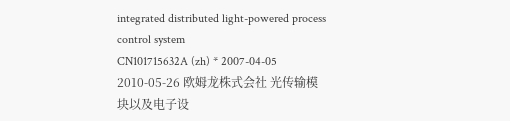integrated distributed light-powered process control system
CN101715632A (zh) * 2007-04-05 2010-05-26 欧姆龙株式会社 光传输模块以及电子设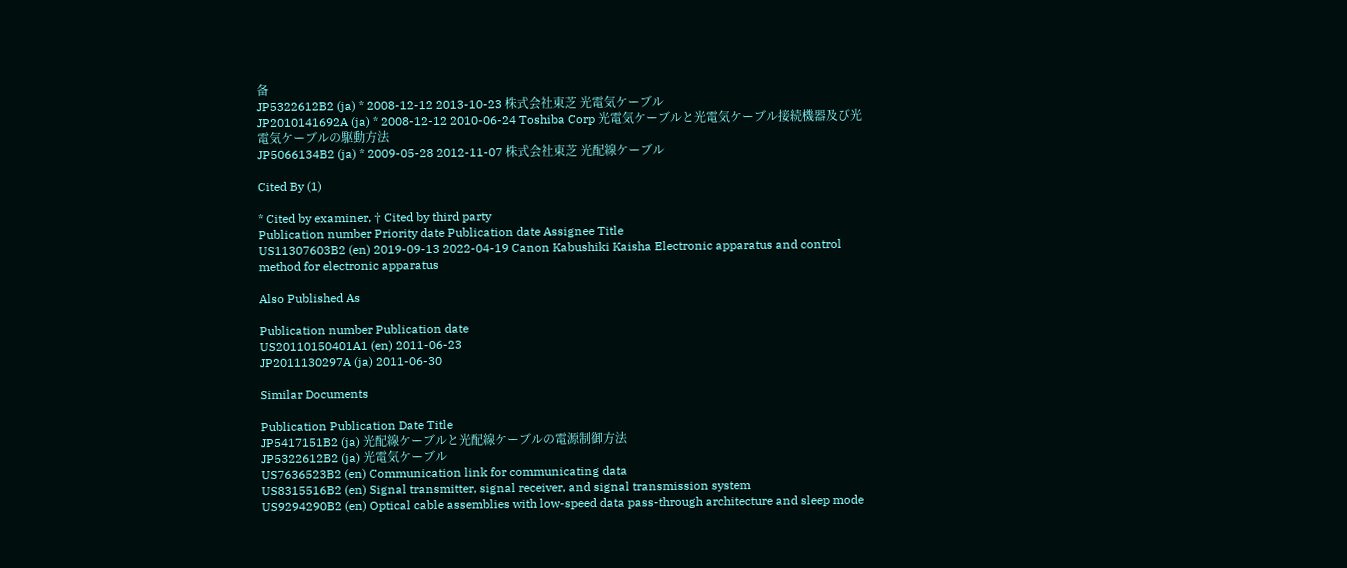备
JP5322612B2 (ja) * 2008-12-12 2013-10-23 株式会社東芝 光電気ケーブル
JP2010141692A (ja) * 2008-12-12 2010-06-24 Toshiba Corp 光電気ケーブルと光電気ケーブル接続機器及び光電気ケーブルの駆動方法
JP5066134B2 (ja) * 2009-05-28 2012-11-07 株式会社東芝 光配線ケーブル

Cited By (1)

* Cited by examiner, † Cited by third party
Publication number Priority date Publication date Assignee Title
US11307603B2 (en) 2019-09-13 2022-04-19 Canon Kabushiki Kaisha Electronic apparatus and control method for electronic apparatus

Also Published As

Publication number Publication date
US20110150401A1 (en) 2011-06-23
JP2011130297A (ja) 2011-06-30

Similar Documents

Publication Publication Date Title
JP5417151B2 (ja) 光配線ケーブルと光配線ケーブルの電源制御方法
JP5322612B2 (ja) 光電気ケーブル
US7636523B2 (en) Communication link for communicating data
US8315516B2 (en) Signal transmitter, signal receiver, and signal transmission system
US9294290B2 (en) Optical cable assemblies with low-speed data pass-through architecture and sleep mode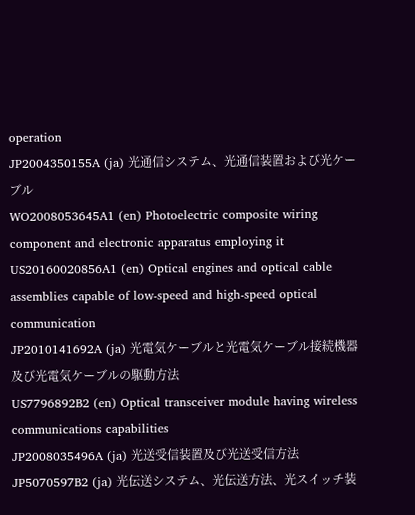operation
JP2004350155A (ja) 光通信システム、光通信装置および光ケーブル
WO2008053645A1 (en) Photoelectric composite wiring component and electronic apparatus employing it
US20160020856A1 (en) Optical engines and optical cable assemblies capable of low-speed and high-speed optical communication
JP2010141692A (ja) 光電気ケーブルと光電気ケーブル接続機器及び光電気ケーブルの駆動方法
US7796892B2 (en) Optical transceiver module having wireless communications capabilities
JP2008035496A (ja) 光送受信装置及び光送受信方法
JP5070597B2 (ja) 光伝送システム、光伝送方法、光スイッチ装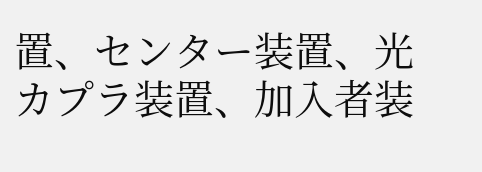置、センター装置、光カプラ装置、加入者装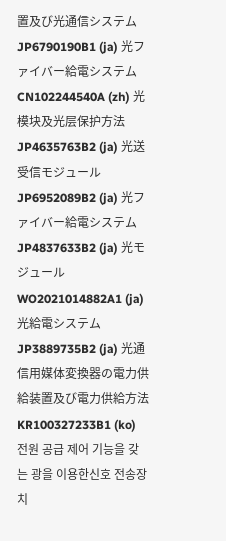置及び光通信システム
JP6790190B1 (ja) 光ファイバー給電システム
CN102244540A (zh) 光模块及光层保护方法
JP4635763B2 (ja) 光送受信モジュール
JP6952089B2 (ja) 光ファイバー給電システム
JP4837633B2 (ja) 光モジュール
WO2021014882A1 (ja) 光給電システム
JP3889735B2 (ja) 光通信用媒体変換器の電力供給装置及び電力供給方法
KR100327233B1 (ko) 전원 공급 제어 기능을 갖는 광을 이용한신호 전송장치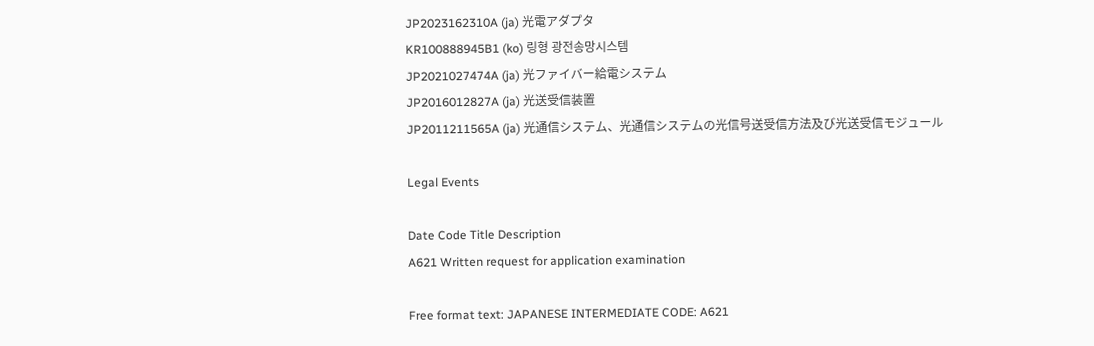JP2023162310A (ja) 光電アダプタ
KR100888945B1 (ko) 링형 광전송망시스템
JP2021027474A (ja) 光ファイバー給電システム
JP2016012827A (ja) 光送受信装置
JP2011211565A (ja) 光通信システム、光通信システムの光信号送受信方法及び光送受信モジュール

Legal Events

Date Code Title Description
A621 Written request for application examination

Free format text: JAPANESE INTERMEDIATE CODE: A621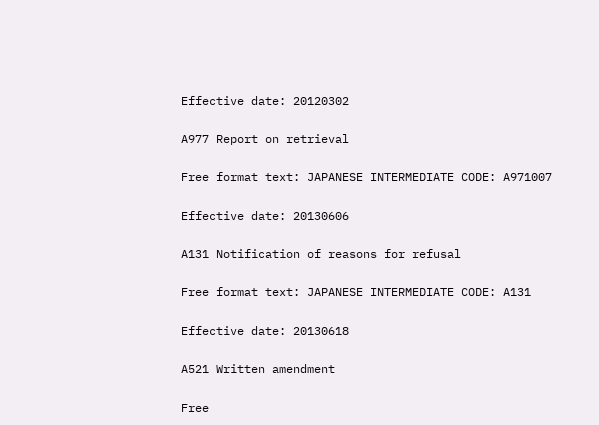Effective date: 20120302

A977 Report on retrieval

Free format text: JAPANESE INTERMEDIATE CODE: A971007

Effective date: 20130606

A131 Notification of reasons for refusal

Free format text: JAPANESE INTERMEDIATE CODE: A131

Effective date: 20130618

A521 Written amendment

Free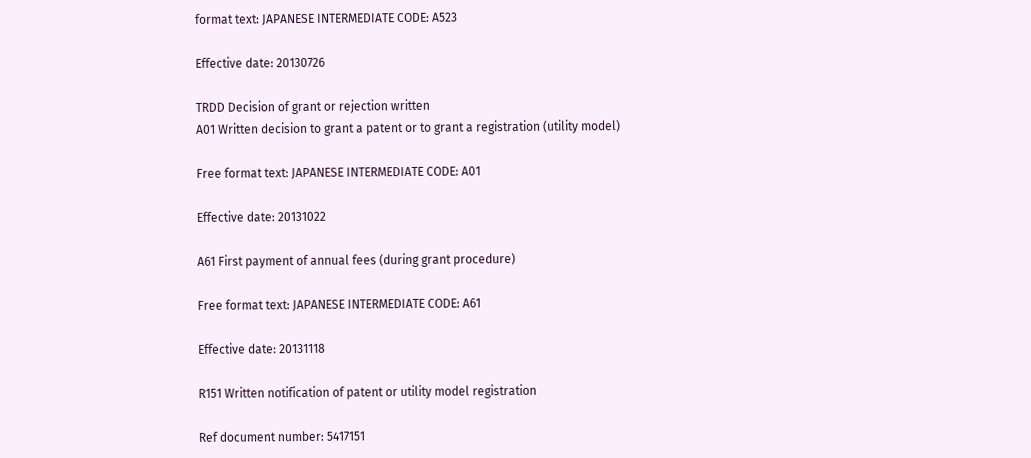format text: JAPANESE INTERMEDIATE CODE: A523

Effective date: 20130726

TRDD Decision of grant or rejection written
A01 Written decision to grant a patent or to grant a registration (utility model)

Free format text: JAPANESE INTERMEDIATE CODE: A01

Effective date: 20131022

A61 First payment of annual fees (during grant procedure)

Free format text: JAPANESE INTERMEDIATE CODE: A61

Effective date: 20131118

R151 Written notification of patent or utility model registration

Ref document number: 5417151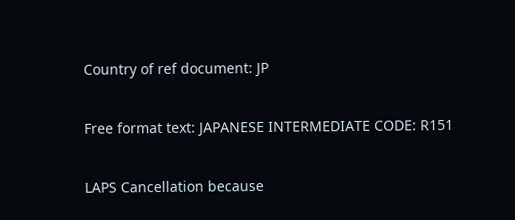Country of ref document: JP

Free format text: JAPANESE INTERMEDIATE CODE: R151

LAPS Cancellation because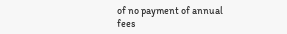of no payment of annual fees